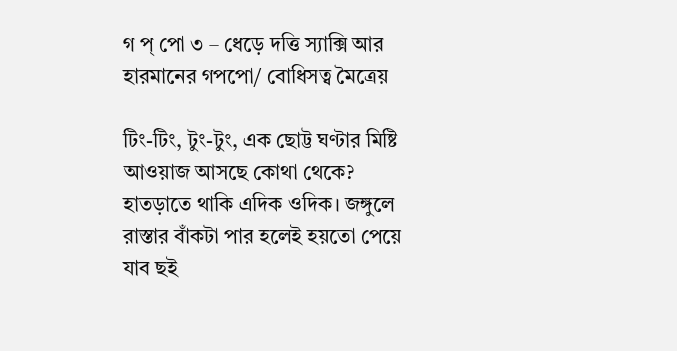গ প্ পো ৩ – ধেড়ে দত্তি স্যাক্সি আর হারমানের গপপো/ বোধিসত্ব মৈত্রেয়

টিং-টিং, টুং-টুং, এক ছোট্ট ঘণ্টার মিষ্টি আওয়াজ আসছে কোথা থেকে? হাতড়াতে থাকি এদিক ওদিক। জঙ্গুলে রাস্তার বাঁকটা পার হলেই হয়তো পেয়ে যাব ছই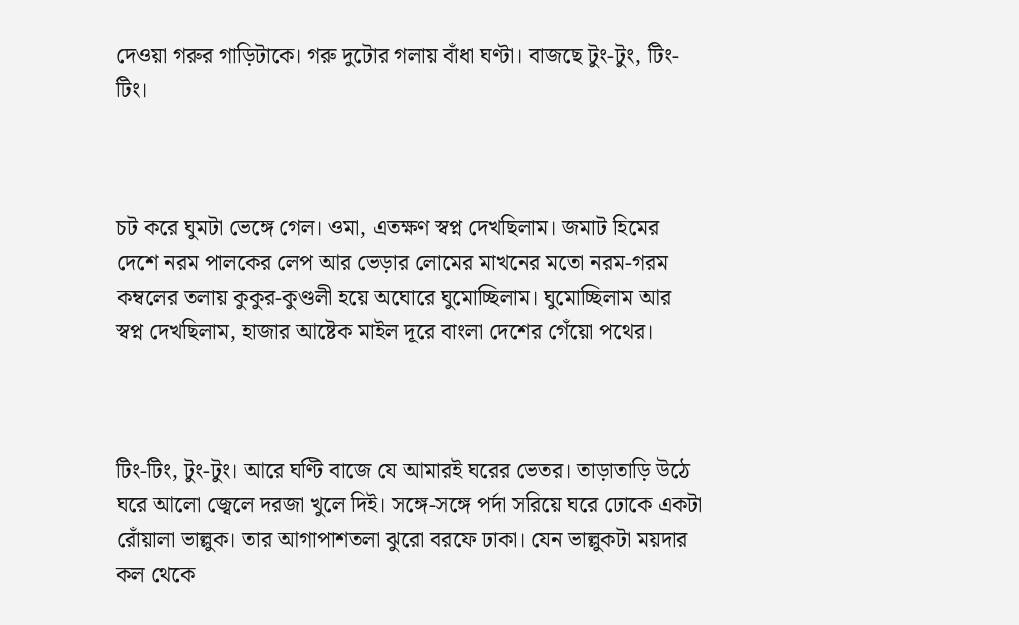দেওয়া গরুর গাড়িটাকে। গরু দুটোর গলায় বাঁধা ঘণ্টা। বাজছে টুং-টুং, টিং-টিং।



চট করে ঘুমটা ভেঙ্গে গেল। ওমা, এতক্ষণ স্বপ্ন দেখছিলাম। জমাট হিমের দেশে নরম পালকের লেপ আর ভেড়ার লোমের মাখনের মতো নরম-গরম কম্বলের তলায় কুকুর-কুণ্ডলী হয়ে অঘোরে ঘুমোচ্ছিলাম। ঘুমোচ্ছিলাম আর স্বপ্ন দেখছিলাম, হাজার আষ্টেক মাইল দূরে বাংলা দেশের গেঁয়ো পথের।



টিং-টিং, টুং-টুং। আরে ঘণ্টি বাজে যে আমারই ঘরের ভেতর। তাড়াতাড়ি উঠে ঘরে আলো জ্বেলে দরজা খুলে দিই। সঙ্গে-সঙ্গে পর্দা সরিয়ে ঘরে ঢোকে একটা রোঁয়ালা ভাল্লুক। তার আগাপাশতলা ঝুরো বরফে ঢাকা। যেন ভাল্লুকটা ময়দার কল থেকে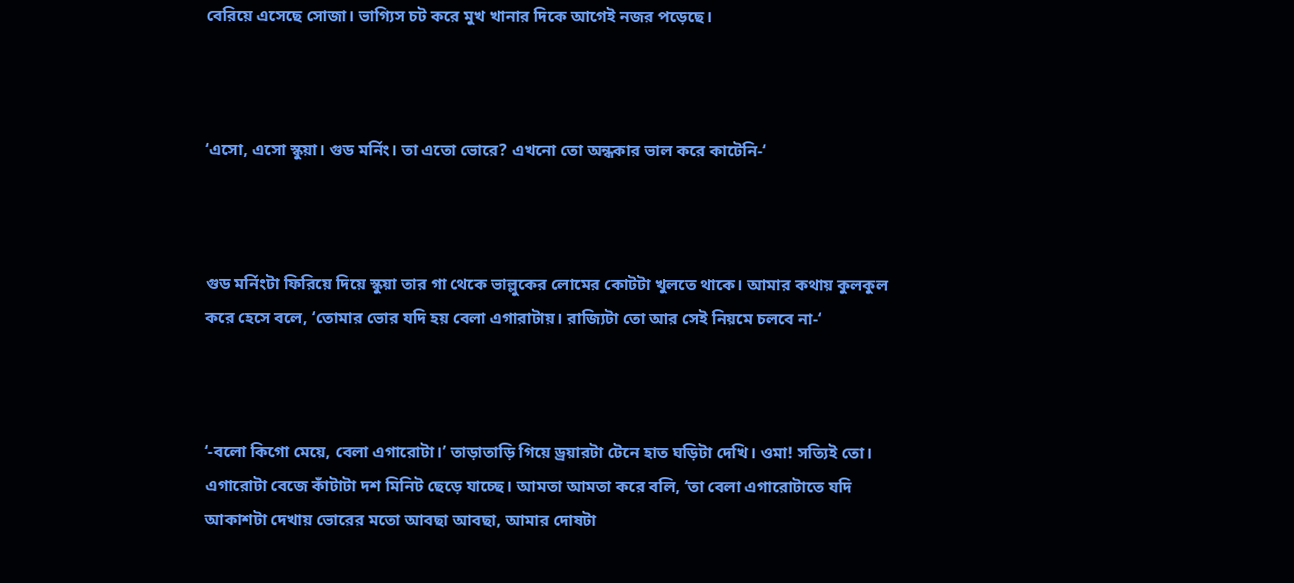বেরিয়ে এসেছে সোজা। ভাগ্যিস চট করে মুখ খানার দিকে আগেই নজর পড়েছে।



‘এসো, এসো স্কুয়া। গুড মর্নিং। তা এতো ভোরে? এখনো তো অন্ধকার ভাল করে কাটেনি-‘



গুড মর্নিংটা ফিরিয়ে দিয়ে স্কুয়া তার গা থেকে ভাল্লুকের লোমের কোটটা খুলতে থাকে। আমার কথায় কুলকুল করে হেসে বলে, ‘তোমার ভোর যদি হয় বেলা এগারাটায়। রাজ্যিটা তো আর সেই নিয়মে চলবে না-‘



‘-বলো কিগো মেয়ে, বেলা এগারোটা।’ তাড়াতাড়ি গিয়ে ড্রয়ারটা টেনে হাত ঘড়িটা দেখি। ওমা! সত্যিই তো। এগারোটা বেজে কাঁটাটা দশ মিনিট ছেড়ে যাচ্ছে। আমতা আমতা করে বলি, ‘তা বেলা এগারোটাতে যদি আকাশটা দেখায় ভোরের মতো আবছা আবছা, আমার দোষটা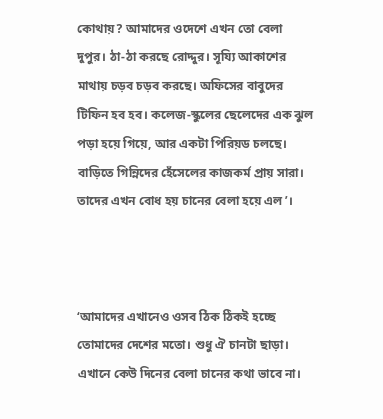কোথায়? আমাদের ওদেশে এখন তো বেলা দুপুর। ঠা-ঠা করছে রোদ্দুর। সূয্যি আকাশের মাথায় চড়ব চড়ব করছে। অফিসের বাবুদের টিফিন হব হব। কলেজ-স্কুলের ছেলেদের এক ঝুল পড়া হয়ে গিয়ে, আর একটা পিরিয়ড চলছে। বাড়িতে গিন্নিদের হেঁসেলের কাজকর্ম প্রায় সারা। তাদের এখন বোধ হয় চানের বেলা হয়ে এল’।



‘আমাদের এখানেও ওসব ঠিক ঠিকই হচ্ছে তোমাদের দেশের মতো। শুধু ঐ চানটা ছাড়া। এখানে কেউ দিনের বেলা চানের কথা ভাবে না।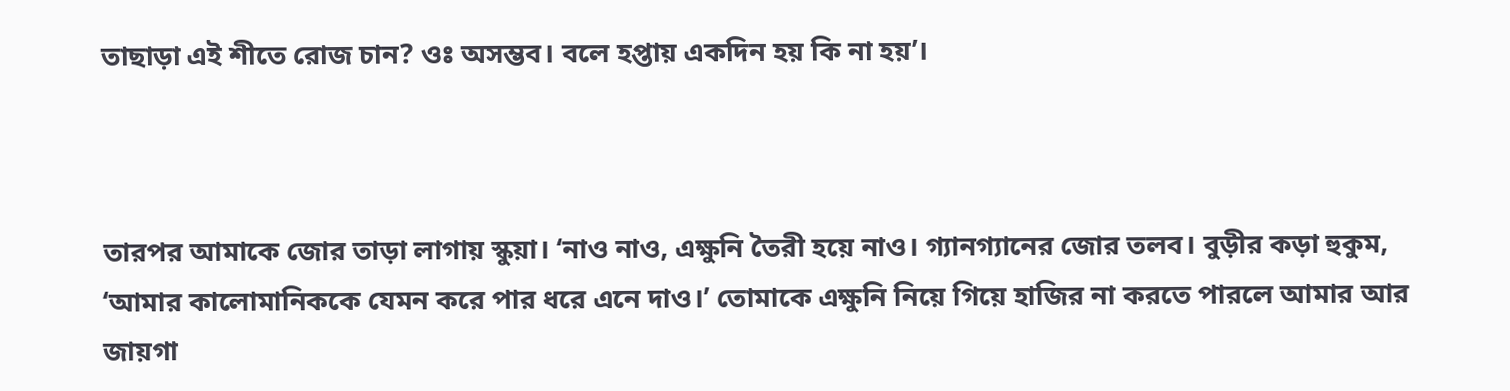তাছাড়া এই শীতে রোজ চান? ওঃ অসম্ভব। বলে হপ্তায় একদিন হয় কি না হয়’।



তারপর আমাকে জোর তাড়া লাগায় স্কুয়া। ‘নাও নাও, এক্ষুনি তৈরী হয়ে নাও। গ্যানগ্যানের জোর তলব। বুড়ীর কড়া হুকুম, ‘আমার কালোমানিককে যেমন করে পার ধরে এনে দাও।’ তোমাকে এক্ষুনি নিয়ে গিয়ে হাজির না করতে পারলে আমার আর জায়গা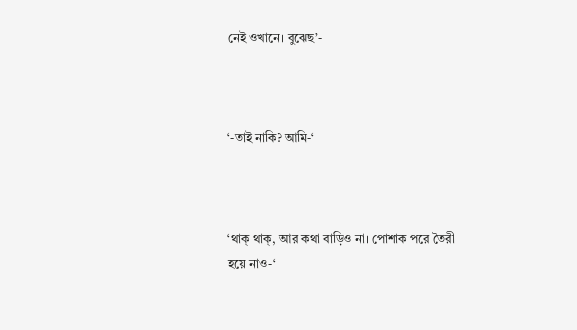নেই ওখানে। বুঝেছ’-



‘-তাই নাকি? আমি-‘



‘থাক্ থাক্, আর কথা বাড়িও না। পোশাক পরে তৈরী হয়ে নাও-‘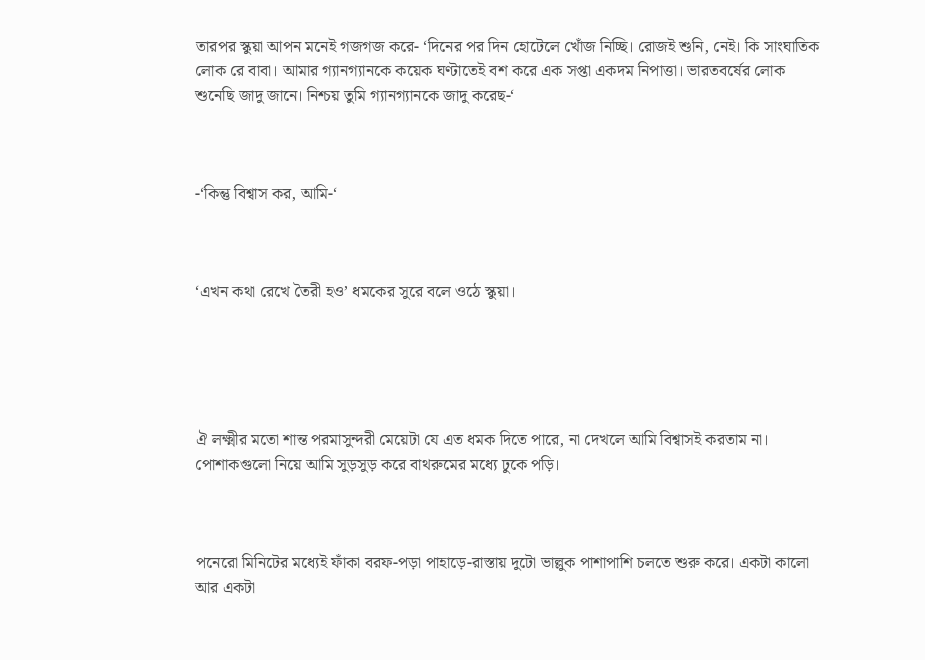তারপর স্কুয়া আপন মনেই গজগজ করে- ‘দিনের পর দিন হোটেলে খোঁজ নিচ্ছি। রোজই শুনি, নেই। কি সাংঘাতিক লোক রে বাবা। আমার গ্যানগ্যানকে কয়েক ঘণ্টাতেই বশ করে এক সপ্তা একদম নিপাত্তা। ভারতবর্ষের লোক শুনেছি জাদু জানে। নিশ্চয় তুমি গ্যানগ্যানকে জাদু করেছ-‘



-‘কিন্তু বিশ্বাস কর, আমি-‘



‘এখন কথা রেখে তৈরী হও’ ধমকের সুরে বলে ওঠে স্কুয়া।





ঐ লক্ষ্মীর মতো শান্ত পরমাসুন্দরী মেয়েটা যে এত ধমক দিতে পারে, না দেখলে আমি বিশ্বাসই করতাম না। পোশাকগুলো নিয়ে আমি সুড়সুড় করে বাথরুমের মধ্যে ঢুকে পড়ি।



পনেরো মিনিটের মধ্যেই ফাঁকা বরফ-পড়া পাহাড়ে-রাস্তায় দুটো ভাল্লুক পাশাপাশি চলতে শুরু করে। একটা কালো আর একটা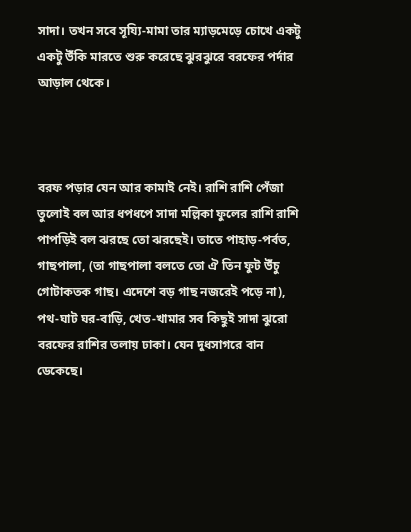সাদা। তখন সবে সূয্যি-মামা তার ম্যাড়মেড়ে চোখে একটু একটু উঁকি মারতে শুরু করেছে ঝুরঝুরে বরফের পর্দার আড়াল থেকে।



বরফ পড়ার যেন আর কামাই নেই। রাশি রাশি পেঁজা তুলোই বল আর ধপধপে সাদা মল্লিকা ফুলের রাশি রাশি পাপড়িই বল ঝরছে তো ঝরছেই। তাতে পাহাড়-পর্বত, গাছপালা, (তা গাছপালা বলতে তো ঐ তিন ফুট উঁচু গোটাকতক গাছ। এদেশে বড় গাছ নজরেই পড়ে না), পথ-ঘাট ঘর-বাড়ি, খেত-খামার সব কিছুই সাদা ঝুরো বরফের রাশির তলায় ঢাকা। যেন দুধসাগরে বান ডেকেছে।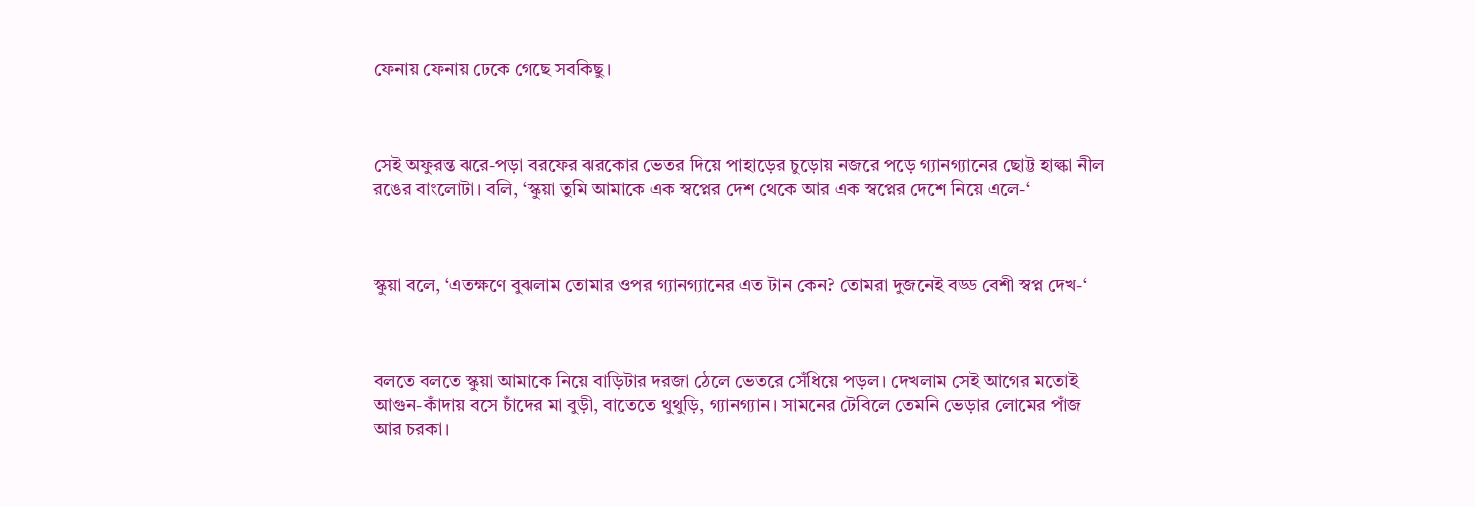ফেনায় ফেনায় ঢেকে গেছে সবকিছু।



সেই অফুরন্ত ঝরে-পড়া বরফের ঝরকোর ভেতর দিয়ে পাহাড়ের চুড়োয় নজরে পড়ে গ্যানগ্যানের ছোট্ট হাল্কা নীল রঙের বাংলোটা। বলি, ‘স্কুয়া তুমি আমাকে এক স্বপ্নের দেশ থেকে আর এক স্বপ্নের দেশে নিয়ে এলে-‘



স্কুয়া বলে, ‘এতক্ষণে বুঝলাম তোমার ওপর গ্যানগ্যানের এত টান কেন? তোমরা দুজনেই বড্ড বেশী স্বপ্ন দেখ-‘



বলতে বলতে স্কুয়া আমাকে নিয়ে বাড়িটার দরজা ঠেলে ভেতরে সেঁধিয়ে পড়ল। দেখলাম সেই আগের মতোই আগুন-কাঁদায় বসে চাঁদের মা বুড়ী, বাতেতে থুথুড়ি, গ্যানগ্যান। সামনের টেবিলে তেমনি ভেড়ার লোমের পাঁজ আর চরকা।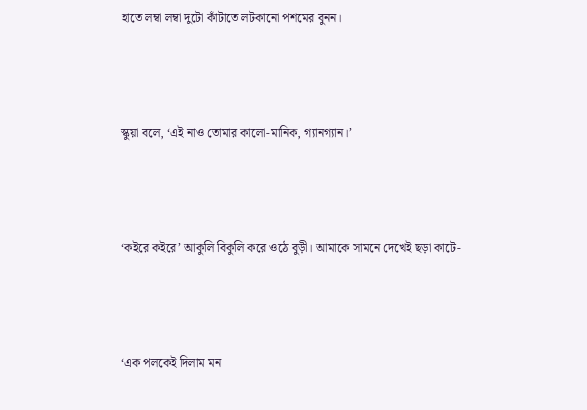হাতে লম্বা লম্বা দুটো কাঁটাতে লটকানো পশমের বুনন।



স্কুয়া বলে, ‘এই নাও তোমার কালো-মানিক, গ্যানগ্যান।’



‘কইরে কইরে’ আকুলি বিকুলি করে ওঠে বুড়ী। আমাকে সামনে দেখেই ছড়া কাটে-



‘এক পলকেই দিলাম মন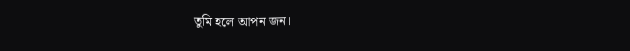তুমি হলে আপন জন।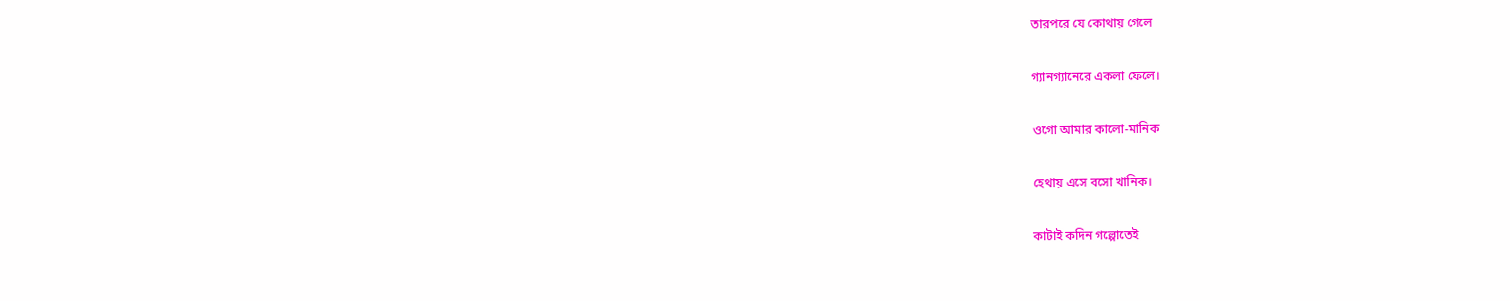তারপরে যে কোথায় গেলে

গ্যানগ্যানেরে একলা ফেলে।

ওগো আমার কালো-মানিক

হেথায় এসে বসো খানিক।

কাটাই কদিন গল্পোতেই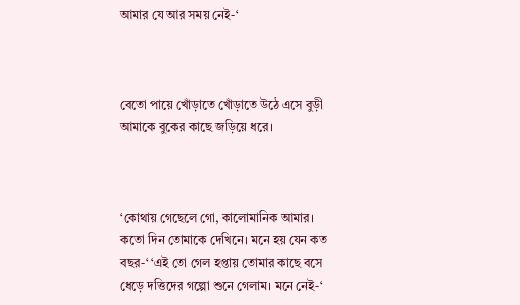আমার যে আর সময় নেই-‘



বেতো পায়ে খোঁড়াতে খোঁড়াতে উঠে এসে বুড়ী আমাকে বুকের কাছে জড়িয়ে ধরে।



‘কোথায় গেছেলে গো, কালোমানিক আমার। কতো দিন তোমাকে দেখিনে। মনে হয় যেন কত বছর-‘ ‘এই তো গেল হপ্তায় তোমার কাছে বসে ধেড়ে দত্তিদের গল্পো শুনে গেলাম। মনে নেই-‘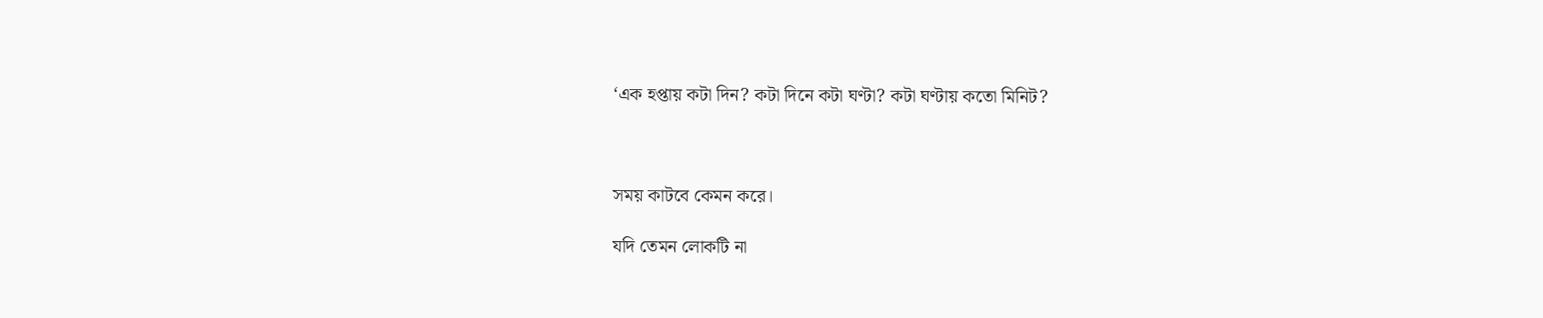‘এক হপ্তায় কটা দিন? কটা দিনে কটা ঘণ্টা? কটা ঘণ্টায় কতো মিনিট?



সময় কাটবে কেমন করে।

যদি তেমন লোকটি না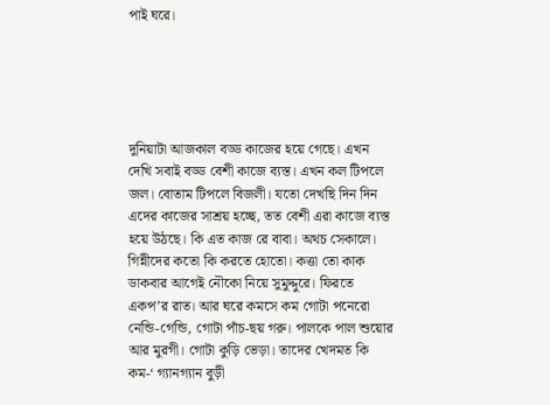পাই ঘরে।





দুনিয়াটা আজকাল বড্ড কাজের হয়ে গেছে। এখন দেখি সবাই বড্ড বেশী কাজে ব্যস্ত। এখন কল টিপলে জল। বোতাম টিপলে বিজলী। যতো দেখছি দিন দিন এদের কাজের সাশ্রয় হচ্ছে, তত বেশী এরা কাজে ব্যস্ত হয়ে উঠছে। কি এত কাজ রে বাবা। অথচ সেকালে। গিন্নীদের কতো কি করতে হোতো। কত্তা তো কাক ডাকবার আগেই নৌকো নিয়ে সুমুদ্দুরে। ফিরতে একপ’র রাত। আর ঘরে কমসে কম গোটা পনেরো নেন্ডি-গেন্ডি, গোটা পাঁচ-ছয় গরু। পালকে পাল শুয়োর আর মুরগী। গোটা কুড়ি ভেড়া। তাদের খেদমত কি কম-‘ গ্যানগ্যান বুড়ী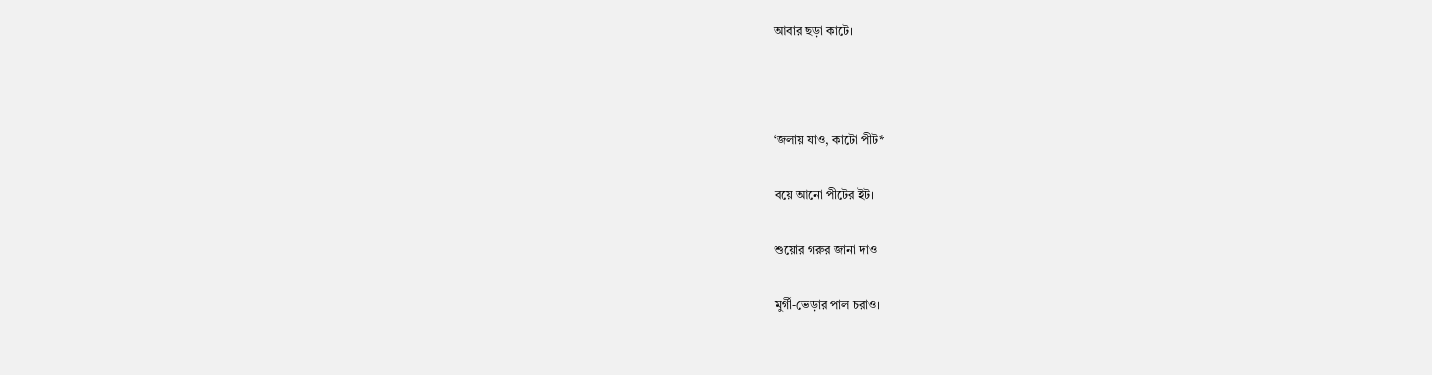আবার ছড়া কাটে।



‘জলায় যাও, কাটো পীট*

বয়ে আনো পীটের ইট।

শুয়োর গরুর জানা দাও

মুর্গী-ভেড়ার পাল চরাও।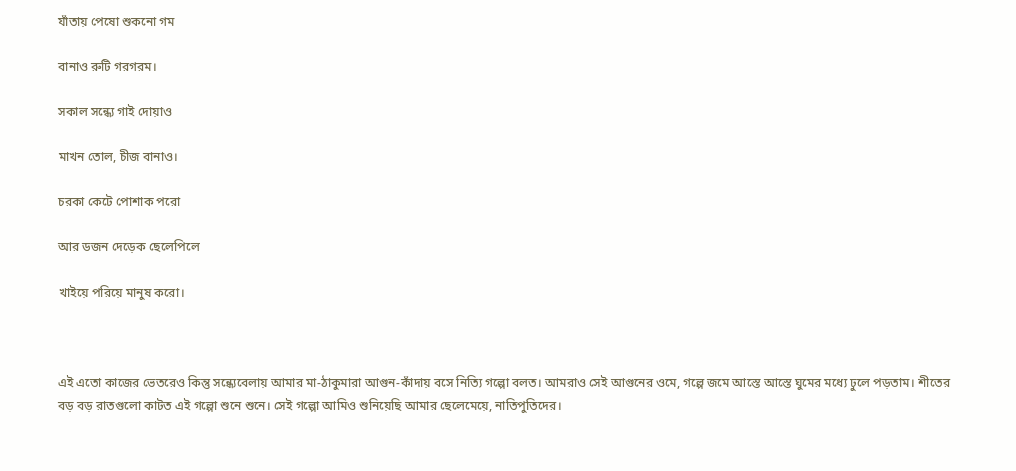যাঁতায় পেষো শুকনো গম

বানাও রুটি গরগরম।

সকাল সন্ধ্যে গাই দোয়াও

মাখন তোল, চীজ বানাও।

চরকা কেটে পোশাক পরো

আর ডজন দেড়েক ছেলেপিলে

খাইয়ে পরিয়ে মানুষ করো।



এই এতো কাজের ভেতরেও কিন্তু সন্ধ্যেবেলায় আমার মা-ঠাকুমারা আগুন-কাঁদায় বসে নিত্যি গল্পো বলত। আমরাও সেই আগুনের ওমে, গল্পে জমে আস্তে আস্তে ঘুমের মধ্যে ঢুলে পড়তাম। শীতের বড় বড় রাতগুলো কাটত এই গল্পো শুনে শুনে। সেই গল্পো আমিও শুনিয়েছি আমার ছেলেমেয়ে, নাতিপুতিদের।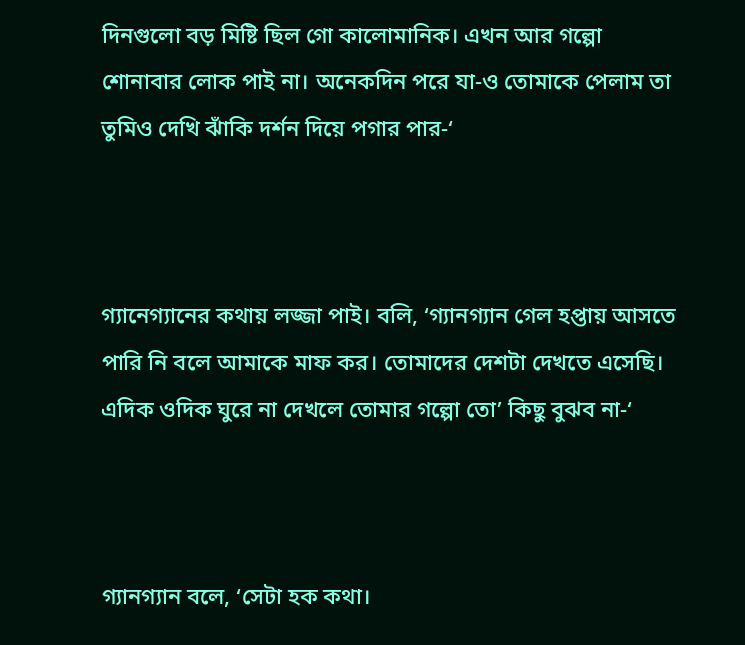দিনগুলো বড় মিষ্টি ছিল গো কালোমানিক। এখন আর গল্পো শোনাবার লোক পাই না। অনেকদিন পরে যা-ও তোমাকে পেলাম তা তুমিও দেখি ঝাঁকি দর্শন দিয়ে পগার পার-‘



গ্যানেগ্যানের কথায় লজ্জা পাই। বলি, ‘গ্যানগ্যান গেল হপ্তায় আসতে পারি নি বলে আমাকে মাফ কর। তোমাদের দেশটা দেখতে এসেছি। এদিক ওদিক ঘুরে না দেখলে তোমার গল্পো তো’ কিছু বুঝব না-‘



গ্যানগ্যান বলে, ‘সেটা হক কথা।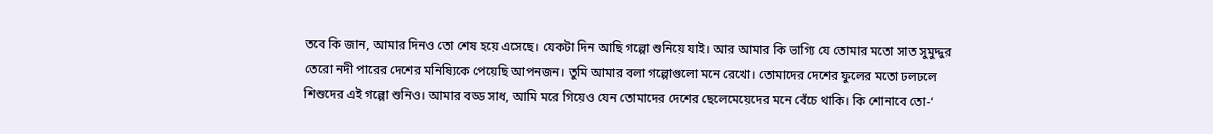তবে কি জান, আমার দিনও তো শেষ হয়ে এসেছে। যেকটা দিন আছি গল্পো শুনিয়ে যাই। আর আমার কি ভাগ্যি যে তোমার মতো সাত সুমুদ্দুর তেরো নদী পারের দেশের মনিষ্যিকে পেয়েছি আপনজন। তুমি আমার বলা গল্পোগুলো মনে রেখো। তোমাদের দেশের ফুলের মতো ঢলঢলে শিশুদের এই গল্পো শুনিও। আমার বড্ড সাধ, আমি মরে গিয়েও যেন তোমাদের দেশের ছেলেমেয়েদের মনে বেঁচে থাকি। কি শোনাবে তো-‘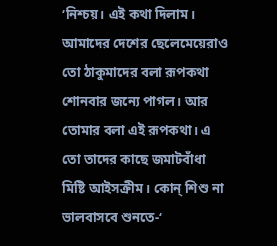‘নিশ্চয়। এই কথা দিলাম। আমাদের দেশের ছেলেমেয়েরাও তো ঠাকুমাদের বলা রূপকথা শোনবার জন্যে পাগল। আর তোমার বলা এই রূপকথা। এ তো তাদের কাছে জমাটবাঁধা মিষ্টি আইসক্রীম। কোন্ শিশু না ভালবাসবে শুনতে-‘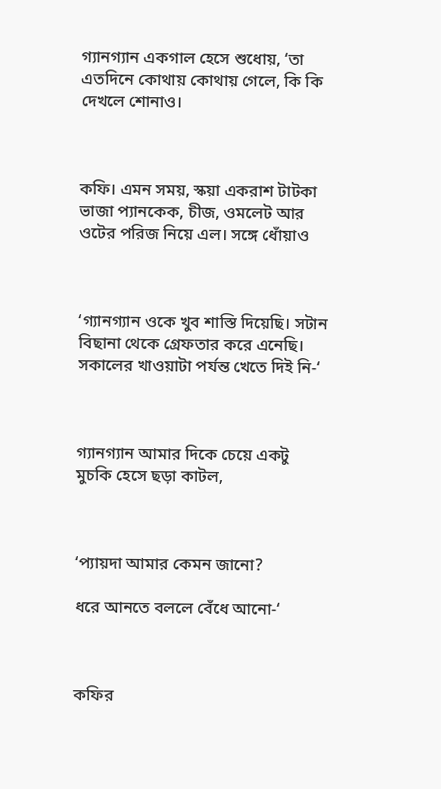গ্যানগ্যান একগাল হেসে শুধোয়, ‘তা এতদিনে কোথায় কোথায় গেলে, কি কি দেখলে শোনাও।



কফি। এমন সময়, স্কয়া একরাশ টাটকা ভাজা প্যানকেক, চীজ, ওমলেট আর ওটের পরিজ নিয়ে এল। সঙ্গে ধোঁয়াও



‘গ্যানগ্যান ওকে খুব শাস্তি দিয়েছি। সটান বিছানা থেকে গ্রেফতার করে এনেছি। সকালের খাওয়াটা পর্যন্ত খেতে দিই নি-‘



গ্যানগ্যান আমার দিকে চেয়ে একটু মুচকি হেসে ছড়া কাটল,



‘প্যায়দা আমার কেমন জানো?

ধরে আনতে বললে বেঁধে আনো-‘



কফির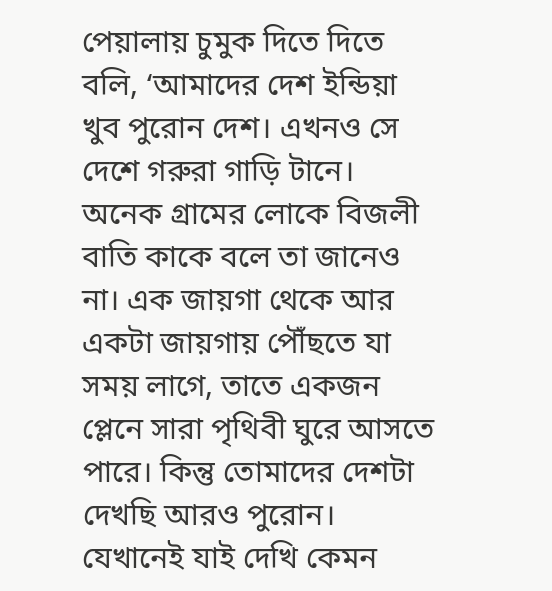পেয়ালায় চুমুক দিতে দিতে বলি, ‘আমাদের দেশ ইন্ডিয়া খুব পুরোন দেশ। এখনও সে দেশে গরুরা গাড়ি টানে। অনেক গ্রামের লোকে বিজলী বাতি কাকে বলে তা জানেও না। এক জায়গা থেকে আর একটা জায়গায় পৌঁছতে যা সময় লাগে, তাতে একজন প্লেনে সারা পৃথিবী ঘুরে আসতে পারে। কিন্তু তোমাদের দেশটা দেখছি আরও পুরোন। যেখানেই যাই দেখি কেমন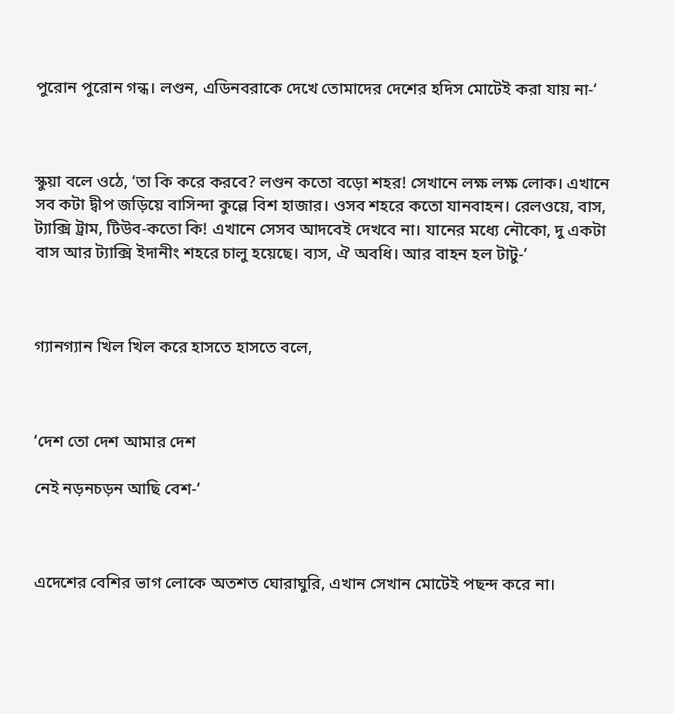পুরোন পুরোন গন্ধ। লণ্ডন, এডিনবরাকে দেখে তোমাদের দেশের হদিস মোটেই করা যায় না-‘



স্কুয়া বলে ওঠে, ‘তা কি করে করবে? লণ্ডন কতো বড়ো শহর! সেখানে লক্ষ লক্ষ লোক। এখানে সব কটা দ্বীপ জড়িয়ে বাসিন্দা কুল্লে বিশ হাজার। ওসব শহরে কতো যানবাহন। রেলওয়ে, বাস, ট্যাক্সি ট্রাম, টিউব-কতো কি! এখানে সেসব আদবেই দেখবে না। যানের মধ্যে নৌকো, দু একটা বাস আর ট্যাক্সি ইদানীং শহরে চালু হয়েছে। ব্যস, ঐ অবধি। আর বাহন হল টাটু-‘



গ্যানগ্যান খিল খিল করে হাসতে হাসতে বলে,



‘দেশ তো দেশ আমার দেশ

নেই নড়নচড়ন আছি বেশ-‘



এদেশের বেশির ভাগ লোকে অতশত ঘোরাঘুরি, এখান সেখান মোটেই পছন্দ করে না।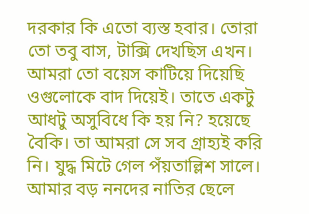দরকার কি এতো ব্যস্ত হবার। তোরা তো তবু বাস, টাক্সি দেখছিস এখন। আমরা তো বয়েস কাটিয়ে দিয়েছি ওগুলোকে বাদ দিয়েই। তাতে একটু আধটু অসুবিধে কি হয় নি? হয়েছে বৈকি। তা আমরা সে সব গ্রাহ্যই করি নি। যুদ্ধ মিটে গেল পঁয়তাল্লিশ সালে। আমার বড় ননদের নাতির ছেলে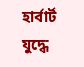হার্বার্ট যুদ্ধে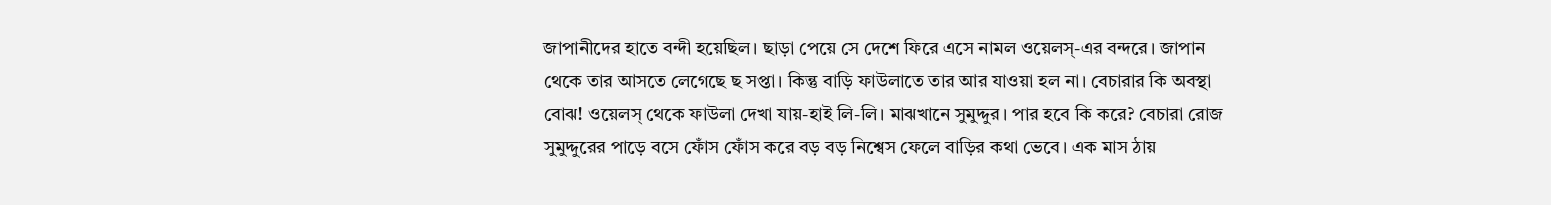জাপানীদের হাতে বন্দী হয়েছিল। ছাড়া পেয়ে সে দেশে ফিরে এসে নামল ওয়েলস্-এর বন্দরে। জাপান থেকে তার আসতে লেগেছে ছ সপ্তা। কিন্তু বাড়ি ফাউলাতে তার আর যাওয়া হল না। বেচারার কি অবস্থা বোঝ! ওয়েলস্ থেকে ফাউলা দেখা যায়-হাই লি-লি। মাঝখানে সুমুদ্দুর। পার হবে কি করে? বেচারা রোজ সুমুদ্দুরের পাড়ে বসে ফোঁস ফোঁস করে বড় বড় নিশ্বেস ফেলে বাড়ির কথা ভেবে। এক মাস ঠায়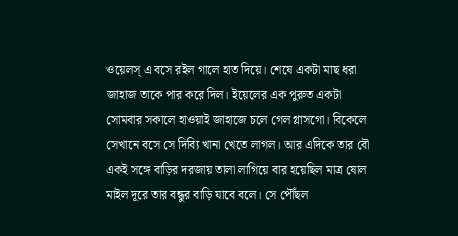ওয়েলস্ এ বসে রইল গালে হাত দিয়ে। শেষে একটা মাছ ধরা জাহাজ তাকে পার করে দিল। ইয়েলের এক পুরুত একটা সোমবার সকালে হাওয়াই জাহাজে চলে গেল গ্লাসগো। বিকেলে সেখানে বসে সে দিব্যি খানা খেতে লাগল। আর এদিকে তার বৌ একই সঙ্গে বাড়ির দরজায় তালা লাগিয়ে বার হয়েছিল মাত্র ষোল মাইল দূরে তার বন্ধুর বাড়ি যাবে বলে। সে পৌঁছল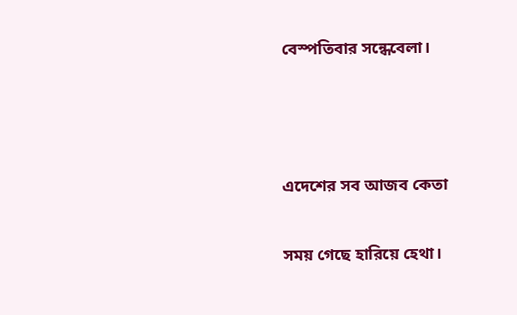বেস্পতিবার সন্ধেবেলা।



এদেশের সব আজব কেতা

সময় গেছে হারিয়ে হেথা।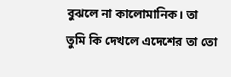বুঝলে না কালোমানিক। তা তুমি কি দেখলে এদেশের তা তো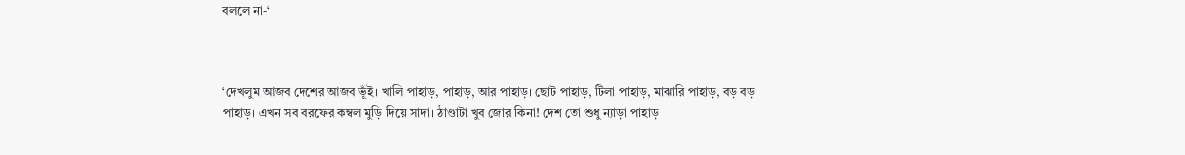বললে না-‘



‘দেখলুম আজব দেশের আজব ভূঁই। খালি পাহাড়, পাহাড়, আর পাহাড়। ছোট পাহাড়, টিলা পাহাড়, মাঝারি পাহাড়, বড় বড় পাহাড়। এখন সব বরফের কম্বল মুড়ি দিয়ে সাদা। ঠাণ্ডাটা খুব জোর কিনা! দেশ তো শুধু ন্যাড়া পাহাড়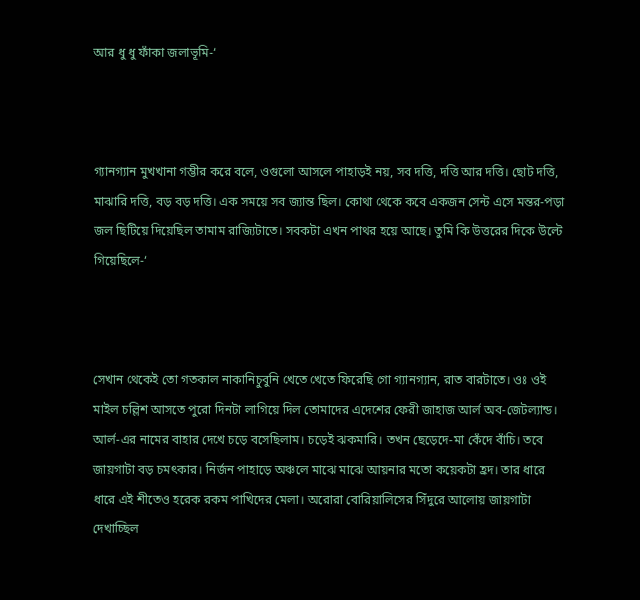আর ধু ধু ফাঁকা জলাভূমি-‘



গ্যানগ্যান মুখখানা গম্ভীর করে বলে, ওগুলো আসলে পাহাড়ই নয়, সব দত্তি, দত্তি আর দত্তি। ছোট দত্তি, মাঝারি দত্তি, বড় বড় দত্তি। এক সময়ে সব জ্যান্ত ছিল। কোথা থেকে কবে একজন সেন্ট এসে মন্তর-পড়া জল ছিটিয়ে দিয়েছিল তামাম রাজ্যিটাতে। সবকটা এখন পাথর হয়ে আছে। তুমি কি উত্তরের দিকে উল্টে গিয়েছিলে-‘



সেখান থেকেই তো গতকাল নাকানিচুবুনি খেতে খেতে ফিরেছি গো গ্যানগ্যান, রাত বারটাতে। ওঃ ওই মাইল চল্লিশ আসতে পুরো দিনটা লাগিয়ে দিল তোমাদের এদেশের ফেরী জাহাজ আর্ল অব-জেটল্যান্ড। আর্ল-এর নামের বাহার দেখে চড়ে বসেছিলাম। চড়েই ঝকমারি। তখন ছেড়েদে-মা কেঁদে বাঁচি। তবে জায়গাটা বড় চমৎকার। নির্জন পাহাড়ে অঞ্চলে মাঝে মাঝে আয়নার মতো কয়েকটা হ্রদ। তার ধারে ধারে এই শীতেও হরেক রকম পাখিদের মেলা। অরোরা বোরিয়ালিসের সিঁদুরে আলোয় জায়গাটা দেখাচ্ছিল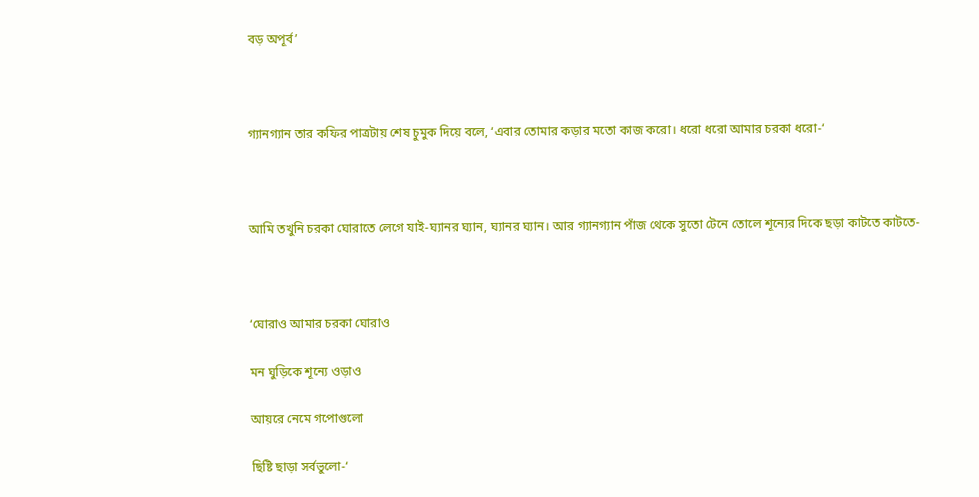বড় অপূর্ব’



গ্যানগ্যান তার কফির পাত্রটায় শেষ চুমুক দিয়ে বলে, ‘এবার তোমার কড়ার মতো কাজ করো। ধরো ধরো আমার চরকা ধরো-‘



আমি তখুনি চরকা ঘোরাতে লেগে যাই-ঘ্যানর ঘ্যান, ঘ্যানর ঘ্যান। আর গ্যানগ্যান পাঁজ থেকে সুতো টেনে তোলে শূন্যের দিকে ছড়া কাটতে কাটতে-



‘ঘোরাও আমার চরকা ঘোরাও

মন ঘুড়িকে শূন্যে ওড়াও

আয়রে নেমে গপোগুলো

ছিষ্টি ছাড়া সর্বভুলো-‘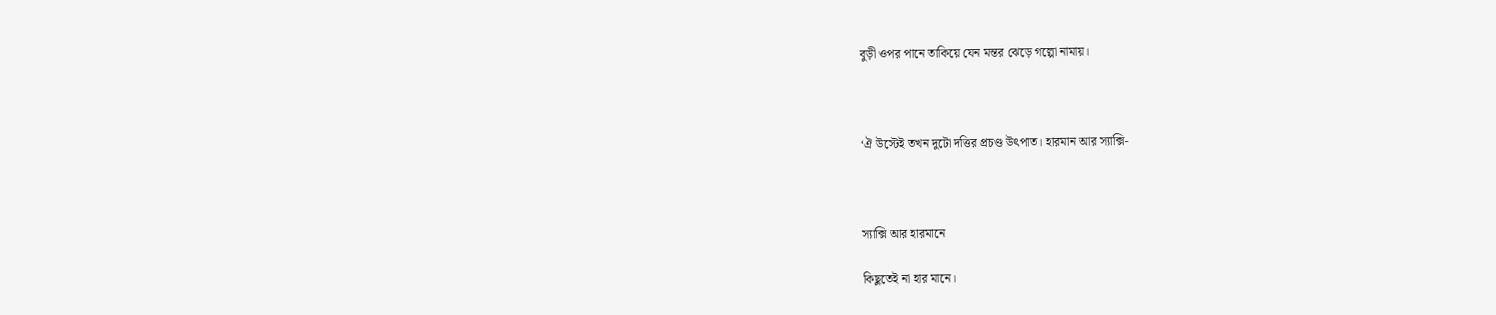বুড়ী ওপর পানে তাকিয়ে যেন মন্তর ঝেড়ে গল্পো নামায়।



‘ঐ উস্টেই তখন দুটো দত্তির প্রচণ্ড উৎপাত। হারমান আর স্যাক্সি-



স্যাক্সি আর হারমানে

কিছুতেই না হার মানে।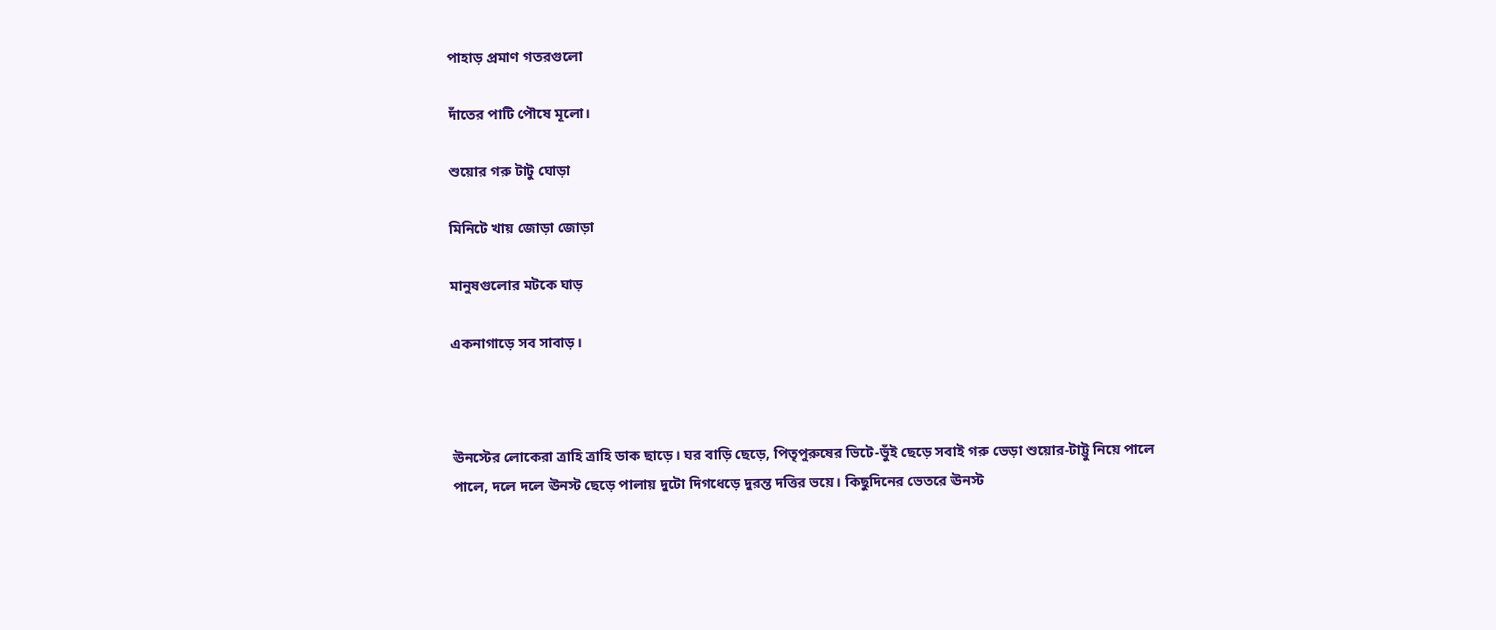পাহাড় প্রমাণ গতরগুলো

দাঁতের পাটি পৌষে মূলো।

শুয়োর গরু টাটু ঘোড়া

মিনিটে খায় জোড়া জোড়া

মানুষগুলোর মটকে ঘাড়

একনাগাড়ে সব সাবাড়।



ঊনস্টের লোকেরা ত্রাহি ত্রাহি ডাক ছাড়ে। ঘর বাড়ি ছেড়ে, পিতৃপুরুষের ভিটে-ভুঁই ছেড়ে সবাই গরু ভেড়া শুয়োর-টাট্টু নিয়ে পালে পালে, দলে দলে ঊনস্ট ছেড়ে পালায় দুটো দিগধেড়ে দুরন্ত দত্তির ভয়ে। কিছুদিনের ভেতরে ঊনস্ট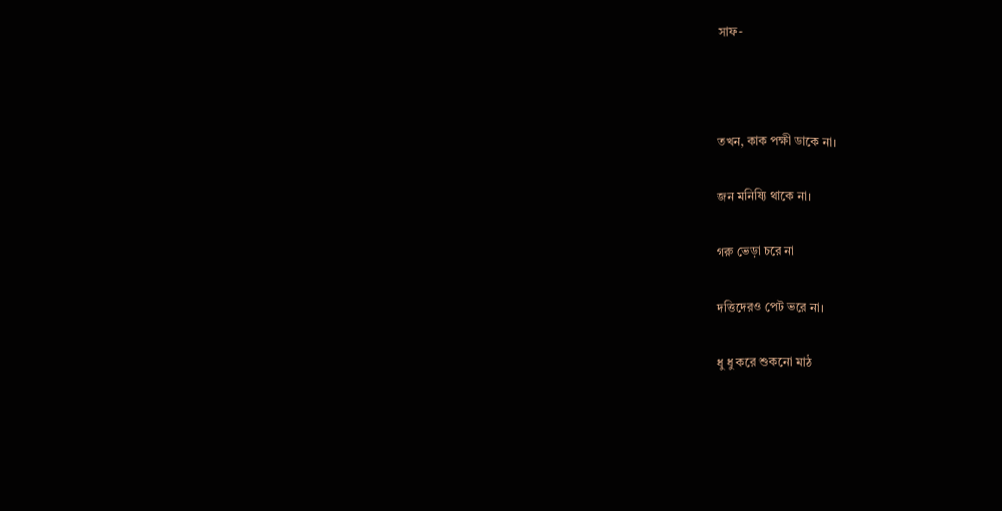সাফ-



তখন, কাক পক্ষী ডাকে না।

জন মনিষ্যি থাকে না।

গরু ভেড়া চরে না

দত্তিদেরও পেট ভরে না।

ধু ধু করে শুকনো মাঠ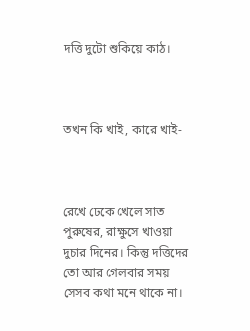দত্তি দুটো শুকিয়ে কাঠ।



তখন কি খাই, কারে খাই-



রেখে ঢেকে খেলে সাত পুরুষের, রাক্ষুসে খাওয়া দুচার দিনের। কিন্তু দত্তিদের তো আর গেলবার সময় সেসব কথা মনে থাকে না।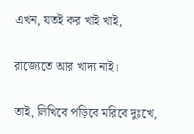এখন, যতই কর খাই খাই,

রাজ্যেতে আর খাদ্য নাই।

তাই, লিখিবে পড়িবে মরিবে দুঃখে,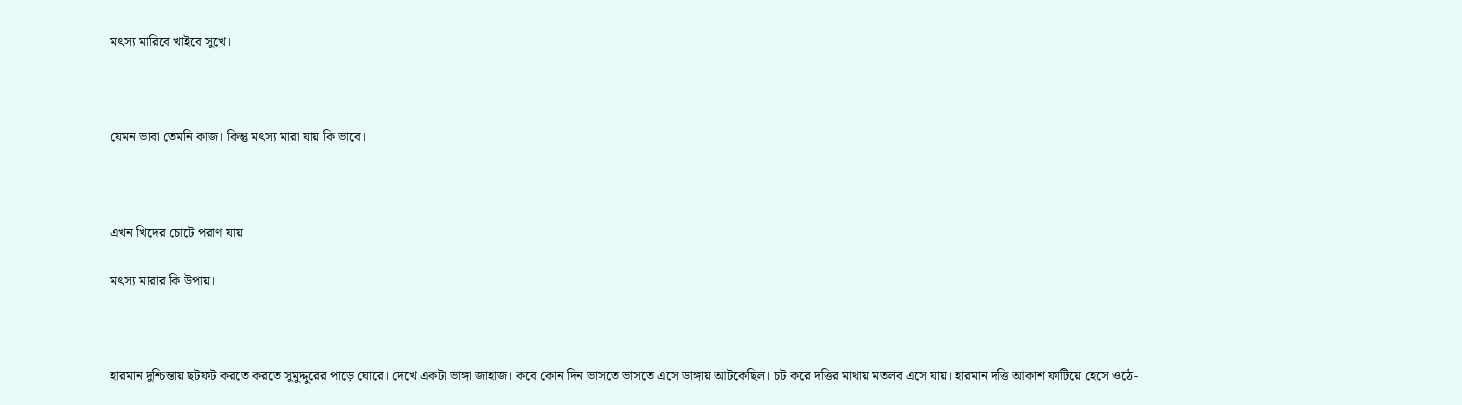মৎস্য মারিবে খাইবে সুখে।



যেমন ভাবা তেমনি কাজ। কিন্তু মৎস্য মারা যায় কি ভাবে।



এখন খিদের চোটে পরাণ যায়

মৎস্য মারার কি উপায়।



হারমান দুশ্চিন্তায় ছটফট করতে করতে সুমুদ্দুরের পাড়ে ঘোরে। দেখে একটা ভাঙ্গা জাহাজ। কবে কোন দিন ভাসতে ভাসতে এসে ডাঙ্গায় আটকেছিল। চট করে দত্তির মাথায় মতলব এসে যায়। হারমান দত্তি আকাশ ফাটিয়ে হেসে ওঠে-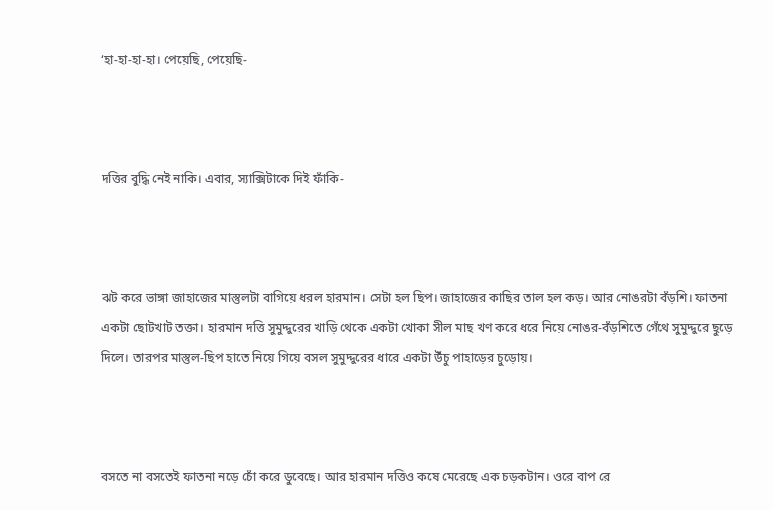‘হা-হা-হা-হা। পেয়েছি, পেয়েছি-



দত্তির বুদ্ধি নেই নাকি। এবার, স্যাক্সিটাকে দিই ফাঁকি-



ঝট করে ভাঙ্গা জাহাজের মাস্তুলটা বাগিয়ে ধরল হারমান। সেটা হল ছিপ। জাহাজের কাছির তাল হল কড়। আর নোঙরটা বঁড়শি। ফাতনা একটা ছোটখাট তক্তা। হারমান দত্তি সুমুদ্দুরের খাড়ি থেকে একটা খোকা সীল মাছ খণ করে ধরে নিয়ে নোঙর-বঁড়শিতে গেঁথে সুমুদ্দুরে ছুড়ে দিলে। তারপর মাস্তুল-ছিপ হাতে নিয়ে গিয়ে বসল সুমুদ্দুরের ধারে একটা উঁচু পাহাড়ের চুড়োয়।



বসতে না বসতেই ফাতনা নড়ে চোঁ করে ডুবেছে। আর হারমান দত্তিও কষে মেরেছে এক চড়কটান। ওরে বাপ রে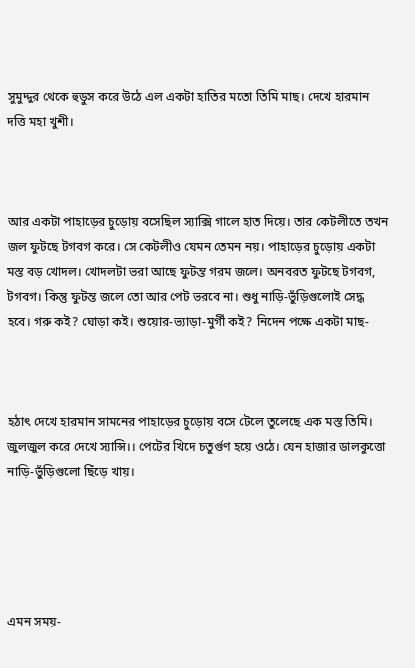সুমুদ্দুর থেকে হুডুস করে উঠে এল একটা হাতির মতো তিমি মাছ। দেখে হারমান দত্তি মহা খুশী।



আর একটা পাহাড়ের চুড়োয় বসেছিল স্যাক্সি গালে হাত দিয়ে। তার কেটলীতে তখন জল ফুটছে টগবগ করে। সে কেটলীও যেমন তেমন নয়। পাহাড়ের চুড়োয় একটা মস্ত বড় খোদল। খোদলটা ভরা আছে ফুটন্ত গরম জলে। অনবরত ফুটছে টগবগ, টগবগ। কিন্তু ফুটন্ত জলে তো আর পেট ভরবে না। শুধু নাড়ি-ভুঁড়িগুলোই সেদ্ধ হবে। গরু কই? ঘোড়া কই। শুয়োর-ভ্যাড়া-মুর্গী কই? নিদেন পক্ষে একটা মাছ-



হঠাৎ দেখে হারমান সামনের পাহাড়ের চুড়োয় বসে টেলে তুলেছে এক মস্ত তিমি। জুলজুল করে দেখে স্যান্সি।। পেটের খিদে চতুর্গুণ হয়ে ওঠে। যেন হাজার ডালকুত্তো নাড়ি-ভুঁড়িগুলো ছিঁড়ে খায়।





এমন সময়-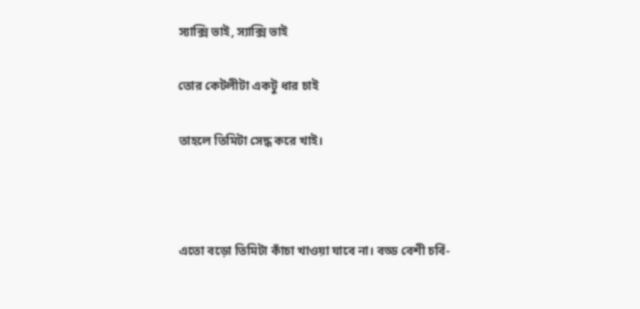স্যাক্সি ভাই, স্যাক্সি ভাই

তোর কেটলীটা একটু ধার চাই

তাহলে তিমিটা সেদ্ধ করে খাই।



এতো বড়ো তিমিটা কাঁচা খাওয়া যাবে না। বড্ড বেশী চর্বি-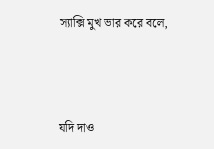স্যাক্সি মুখ ভার করে বলে,



যদি দাও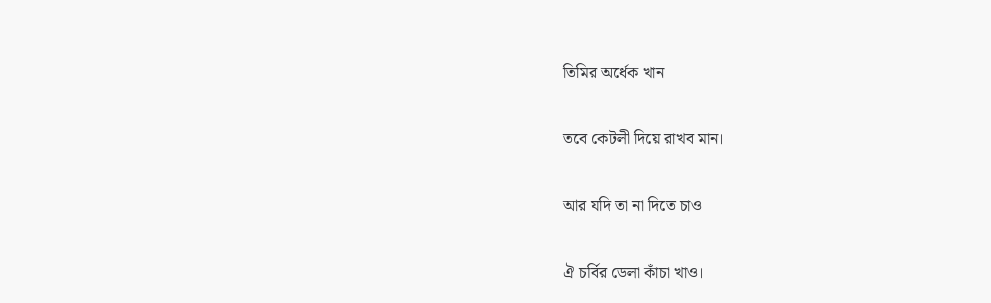তিমির অর্ধেক খান

তবে কেটলী দিয়ে রাখব মান।

আর যদি তা না দিতে চাও

ঐ চর্বির ডেলা কাঁচা খাও।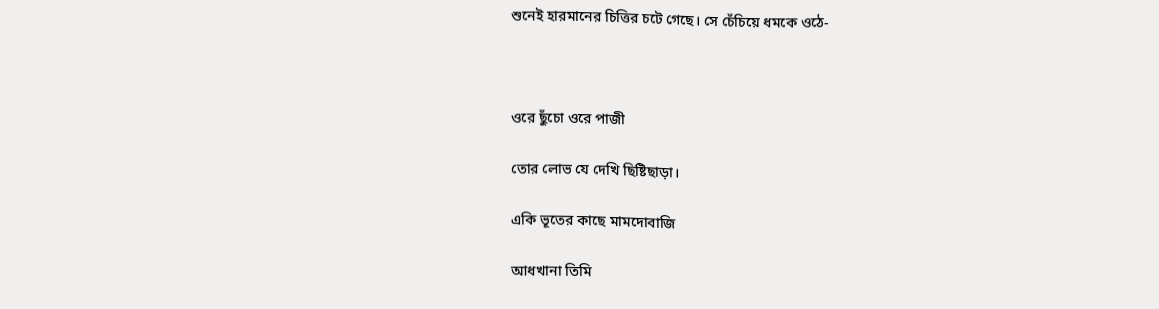শুনেই হারমানের চিত্তির চটে গেছে। সে চেঁচিয়ে ধমকে ওঠে-



ওরে ছুঁচো ওরে পাজী

তোর লোভ যে দেখি ছিষ্টিছাড়া।

একি ভূতের কাছে মামদোবাজি

আধখানা তিমি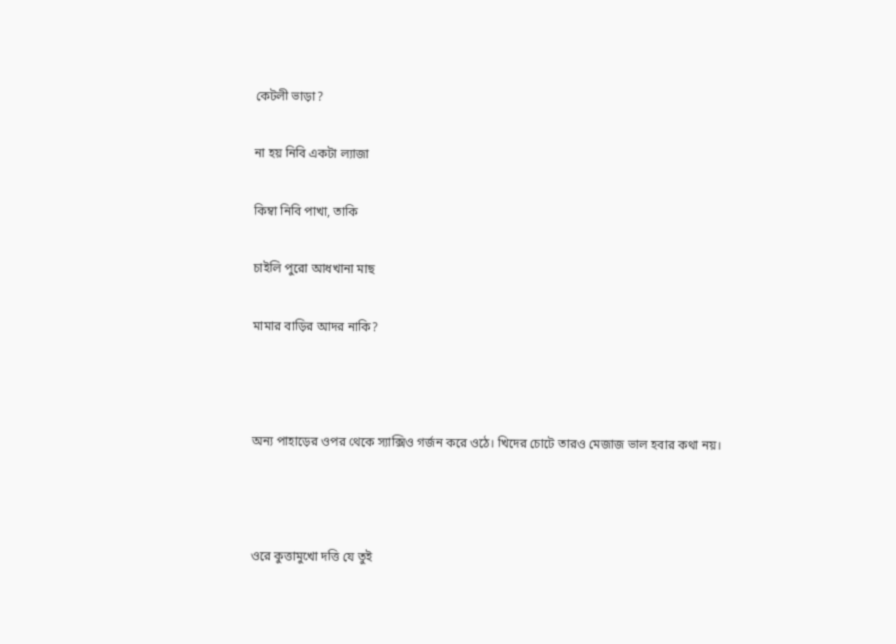কেটলী ভাড়া?

না হয় নিবি একটা ল্যাজা

কিম্বা নিবি পাখা, তাকি

চাইলি পুরো আধখানা মাছ

মামার বাড়ির আদর নাকি?



অন্য পাহাড়ের ওপর থেকে স্যাক্সিও গর্জন করে ওঠে। খিদের চোটে তারও মেজাজ ভাল হবার কথা নয়।



ওরে কুত্তামুখো দত্তি যে তুই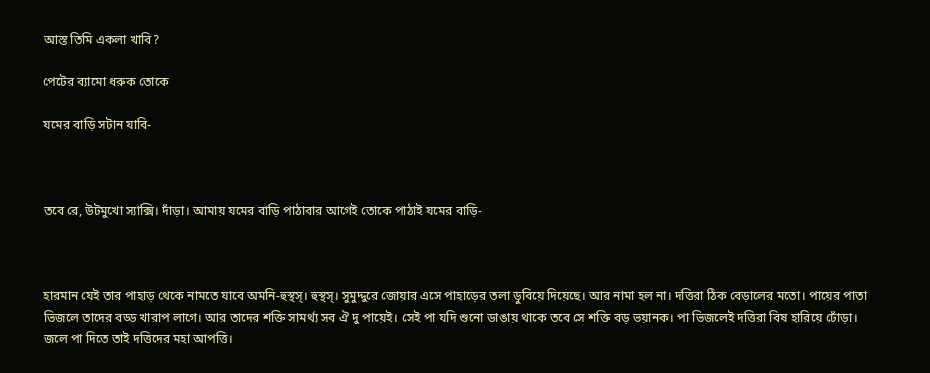আস্ত তিমি একলা খাবি?

পেটের ব্যামো ধরুক তোকে

যমের বাড়ি সটান যাবি-



তবে রে, উটমুখো স্যাক্সি। দাঁড়া। আমায় যমের বাড়ি পাঠাবার আগেই তোকে পাঠাই যমের বাড়ি-



হারমান যেই তার পাহাড় থেকে নামতে যাবে অমনি-হুস্থস্। হুস্থস্। সুমুদ্দুরে জোয়ার এসে পাহাড়ের তলা ডুবিয়ে দিয়েছে। আর নামা হল না। দত্তিরা ঠিক বেড়ালের মতো। পায়ের পাতা ভিজলে তাদের বড্ড খারাপ লাগে। আর তাদের শক্তি সামর্থ্য সব ঐ দু পায়েই। সেই পা যদি শুনো ডাঙায় থাকে তবে সে শক্তি বড় ভয়ানক। পা ভিজলেই দত্তিরা বিষ হারিয়ে ঢোঁড়া। জলে পা দিতে তাই দত্তিদের মহা আপত্তি।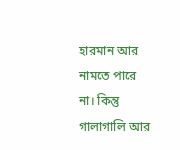হারমান আর নামতে পারে না। কিন্তু গালাগালি আর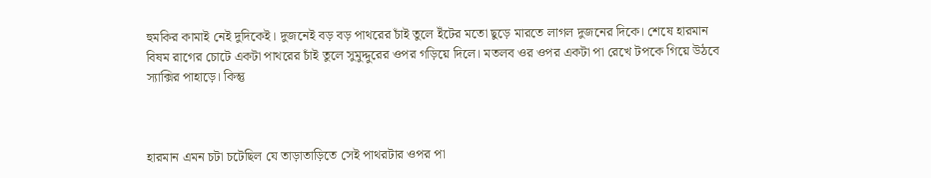হুমকির কামাই নেই দুদিকেই। দুজনেই বড় বড় পাথরের চাঁই তুলে ইঁটের মতো ছুড়ে মারতে লাগল দুজনের দিকে। শেষে হারমান বিষম রাগের চোটে একটা পাথরের চাঁই তুলে সুমুদ্দুরের ওপর গড়িয়ে দিলে। মতলব ওর ওপর একটা পা রেখে টপকে গিয়ে উঠবে স্যাক্সির পাহাড়ে। কিন্তু



হারমান এমন চটা চটেছিল যে তাড়াতাড়িতে সেই পাথরটার ওপর পা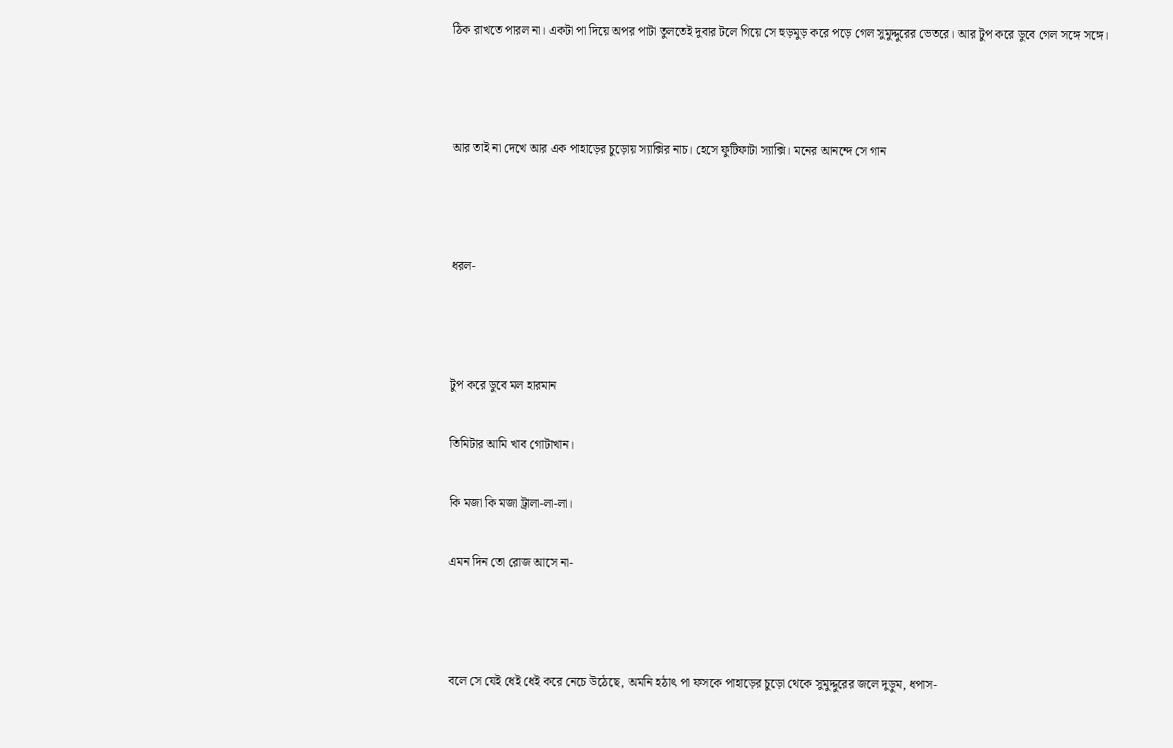ঠিক রাখতে পারল না। একটা পা দিয়ে অপর পাটা তুলতেই দুবার টলে গিয়ে সে হুড়মুড় করে পড়ে গেল সুমুদ্দুরের ভেতরে। আর টুপ করে ডুবে গেল সঙ্গে সঙ্গে।



আর তাই না দেখে আর এক পাহাড়ের চুড়োয় স্যাক্সির নাচ। হেসে ফুটিফাটা স্যাক্সি। মনের আনন্দে সে গান



ধরল-



টুপ করে ডুবে মল হারমান

তিমিটার আমি খাব গোটাখান।

কি মজা কি মজা ট্রালা-লা-লা।

এমন দিন তো রোজ আসে না-



বলে সে যেই ধেই ধেই করে নেচে উঠেছে, অমনি হঠাৎ পা ফসকে পাহাড়ের চুড়ো থেকে সুমুদ্দুরের জলে দুড়ুম, ধপাস-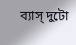ব্যাস্ দুটো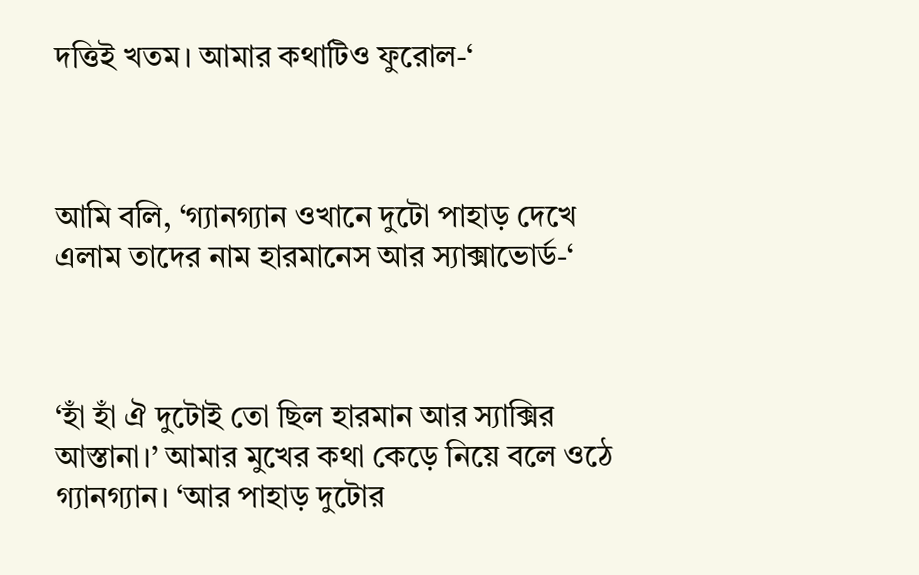দত্তিই খতম। আমার কথাটিও ফুরোল-‘



আমি বলি, ‘গ্যানগ্যান ওখানে দুটো পাহাড় দেখে এলাম তাদের নাম হারমানেস আর স্যাক্সাভোর্ড-‘



‘হাঁ হাঁ ঐ দুটোই তো ছিল হারমান আর স্যাক্সির আস্তানা।’ আমার মুখের কথা কেড়ে নিয়ে বলে ওঠে গ্যানগ্যান। ‘আর পাহাড় দুটোর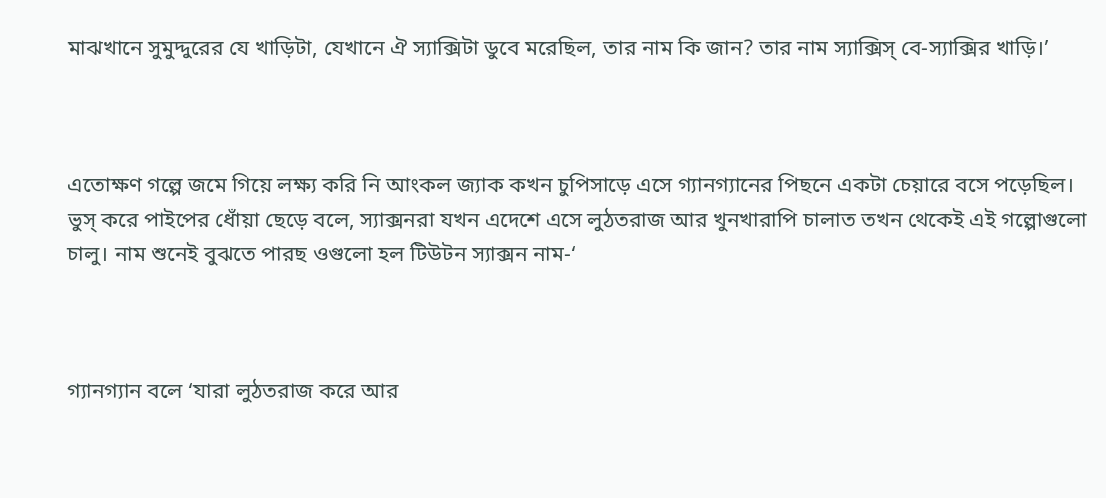মাঝখানে সুমুদ্দুরের যে খাড়িটা, যেখানে ঐ স্যাক্সিটা ডুবে মরেছিল, তার নাম কি জান? তার নাম স্যাক্সিস্ বে-স্যাক্সির খাড়ি।’



এতোক্ষণ গল্পে জমে গিয়ে লক্ষ্য করি নি আংকল জ্যাক কখন চুপিসাড়ে এসে গ্যানগ্যানের পিছনে একটা চেয়ারে বসে পড়েছিল। ভুস্ করে পাইপের ধোঁয়া ছেড়ে বলে, স্যাক্সনরা যখন এদেশে এসে লুঠতরাজ আর খুনখারাপি চালাত তখন থেকেই এই গল্পোগুলো চালু। নাম শুনেই বুঝতে পারছ ওগুলো হল টিউটন স্যাক্সন নাম-‘



গ্যানগ্যান বলে ‘যারা লুঠতরাজ করে আর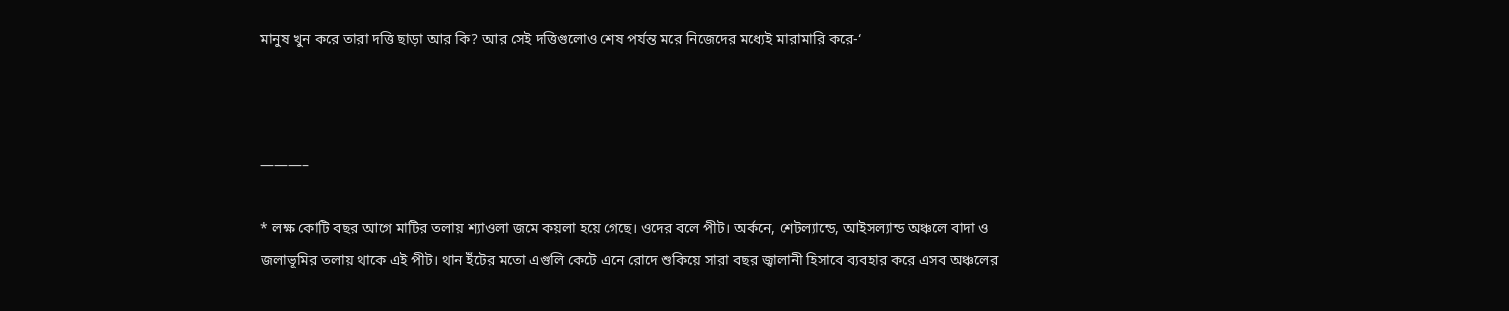মানুষ খুন করে তারা দত্তি ছাড়া আর কি? আর সেই দত্তিগুলোও শেষ পর্যন্ত মরে নিজেদের মধ্যেই মারামারি করে-‘



———–

* লক্ষ কোটি বছর আগে মাটির তলায় শ্যাওলা জমে কয়লা হয়ে গেছে। ওদের বলে পীট। অর্কনে, শেটল্যান্ডে, আইসল্যান্ড অঞ্চলে বাদা ও জলাভূমির তলায় থাকে এই পীট। থান ইঁটের মতো এগুলি কেটে এনে রোদে শুকিয়ে সারা বছর জ্বালানী হিসাবে ব্যবহার করে এসব অঞ্চলের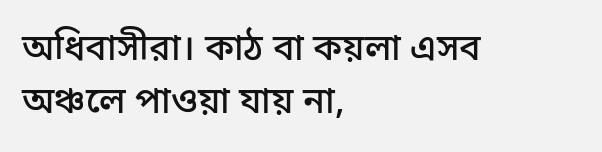অধিবাসীরা। কাঠ বা কয়লা এসব অঞ্চলে পাওয়া যায় না,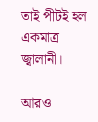তাই পীটই হল একমাত্র জ্বালানী।

আরও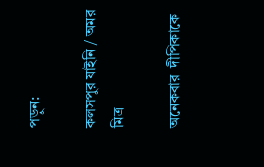পড়ুন:

কলসপুর যাইনি / অমর মিত্র

অনেকবার  দীপিকাকে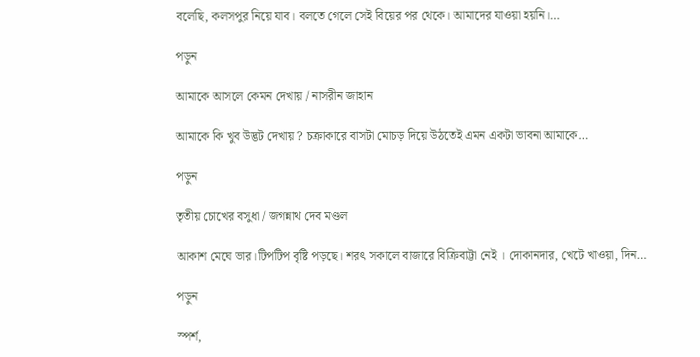বলেছি, কলসপুর নিয়ে যাব। বলতে গেলে সেই বিয়ের পর থেকে। আমাদের যাওয়া হয়নি।…

পড়ুন

আমাকে আসলে কেমন দেখায় / নাসরীন জাহান

আমাকে কি খুব উদ্ভট দেখায় ? চক্রাকারে বাসটা মোচড় দিয়ে উঠতেই এমন একটা ভাবনা আমাকে…

পড়ুন

তৃতীয় চোখের বসুধা / জগন্নাথ দেব মণ্ডল

আকাশ মেঘে ভার।টিপটিপ বৃষ্টি পড়ছে। শরৎ সকালে বাজারে বিক্রিবাট্টা নেই । দোকানদার, খেটে খাওয়া, দিন…

পড়ুন

স্পর্শ,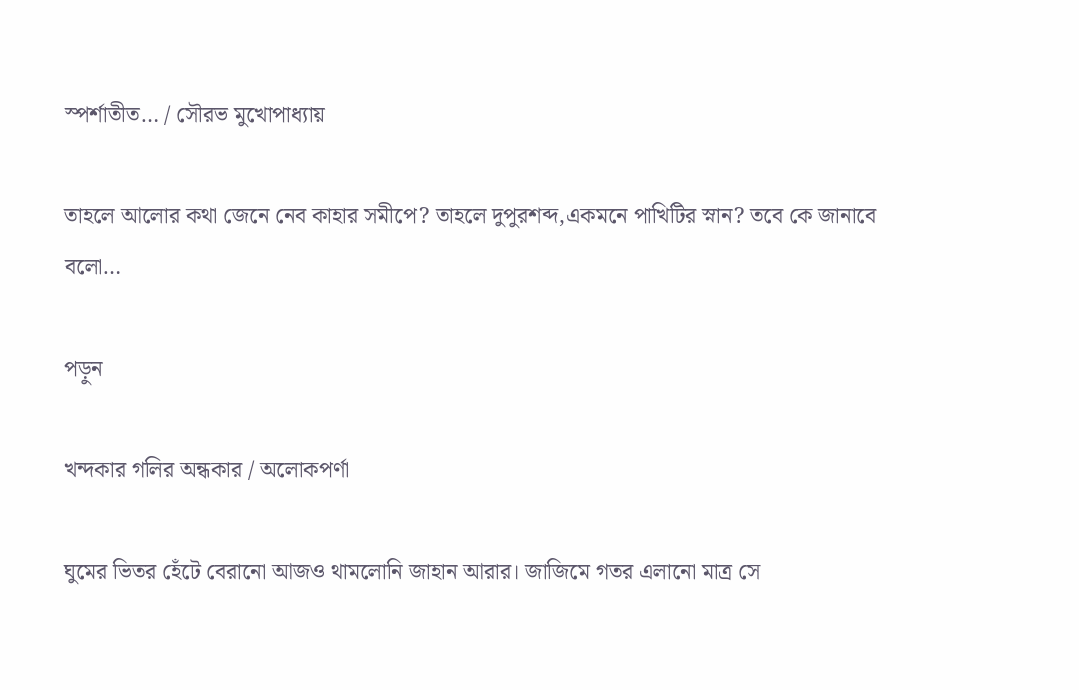স্পর্শাতীত… / সৌরভ মুখোপাধ্যায়

তাহলে আলোর কথা জেনে নেব কাহার সমীপে? তাহলে দুপুরশব্দ,একমনে পাখিটির স্নান? তবে কে জানাবে বলো…

পড়ুন

খন্দকার গলির অন্ধকার / অলোকপর্ণা

ঘুমের ভিতর হেঁটে বেরানো আজও থামলোনি জাহান আরার। জাজিমে গতর এলানো মাত্র সে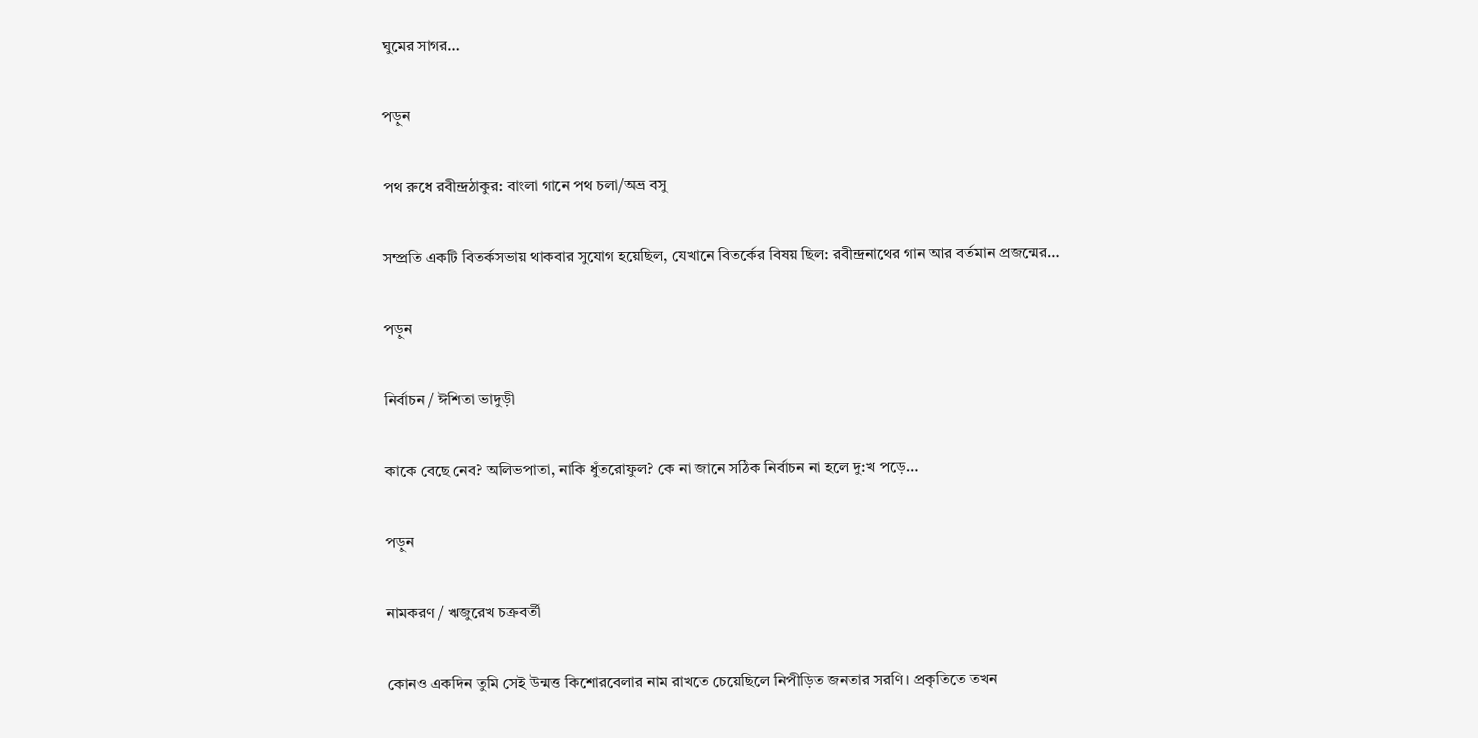ঘুমের সাগর…

পড়ুন

পথ রুধে রবীন্দ্রঠাকুর: বাংলা গানে পথ চলা/অভ্র বসু

সম্প্রতি একটি বিতর্কসভায় থাকবার সুযোগ হয়েছিল, যেখানে বিতর্কের বিষয় ছিল: রবীন্দ্রনাথের গান আর বর্তমান প্রজন্মের…

পড়ুন

নির্বাচন / ঈশিতা ভাদুড়ী

কাকে বেছে নেব? অলিভপাতা, নাকি ধুঁতরোফুল? কে না জানে সঠিক নির্বাচন না হলে দু:খ পড়ে…

পড়ুন

নামকরণ / ঋজুরেখ চক্রবর্তী

কোনও একদিন তুমি সেই উন্মত্ত কিশোরবেলার নাম রাখতে চেয়েছিলে নিপীড়িত জনতার সরণি। প্রকৃতিতে তখন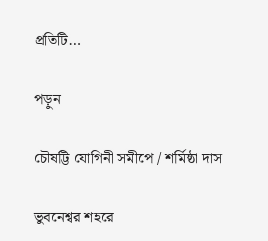প্রতিটি…

পড়ুন

চৌষট্টি যোগিনী সমীপে / শর্মিষ্ঠা দাস

ভুবনেশ্বর শহরে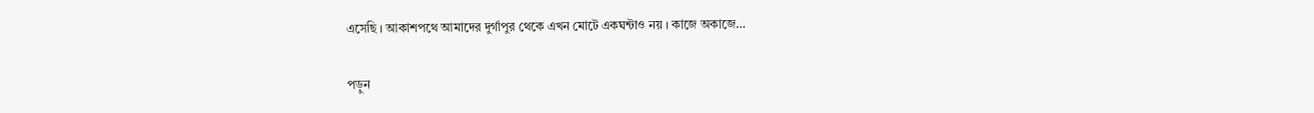এসেছি । আকাশপথে আমাদের দুর্গাপুর থেকে এখন মোটে একঘন্টাও নয় । কাজে অকাজে…

পড়ুন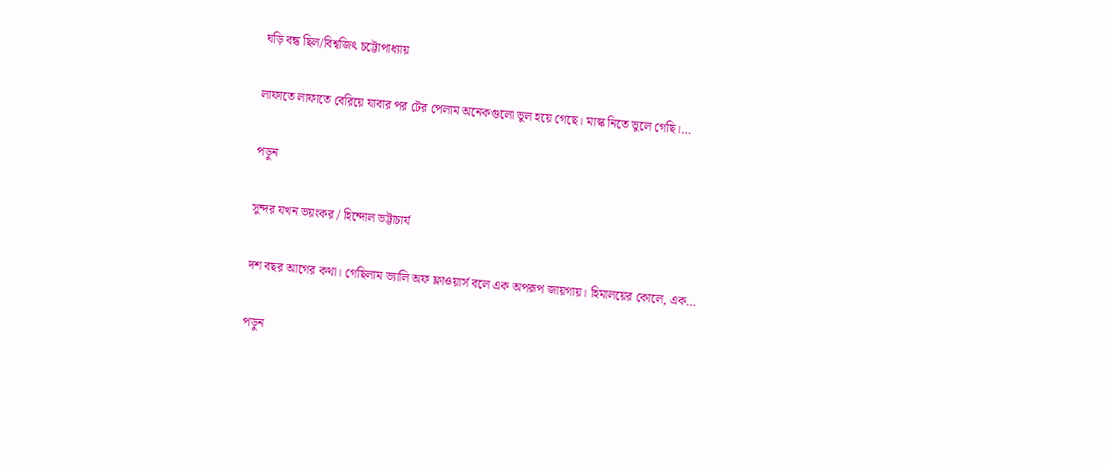ঘড়ি বন্ধ ছিল/বিশ্বজিৎ চট্টোপাধ্যায়

লাফাতে লাফাতে বেরিয়ে যাবার পর টের পেলাম অনেকগুলো ভুল হয়ে গেছে। মাস্ক নিতে ভুলে গেছি।…

পড়ুন

সুন্দর যখন ভয়ংকর / হিন্দোল ভট্টাচার্য

দশ বছর আগের কথা। গেছিলাম ভ্যালি অফ ফ্লাওয়ার্স বলে এক অপরূপ জায়গায়। হিমালয়ের কোলে, এক…

পড়ুন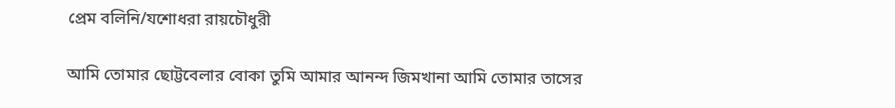প্রেম বলিনি/যশোধরা রায়চৌধুরী

আমি তোমার ছোট্টবেলার বোকা তুমি আমার আনন্দ জিমখানা আমি তোমার তাসের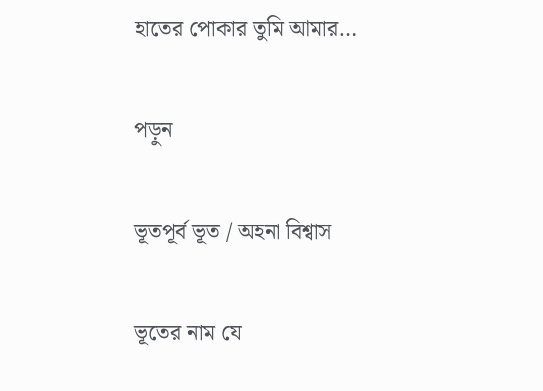হাতের পোকার তুমি আমার…

পড়ুন

ভূতপূর্ব ভূত / অহনা বিশ্বাস

ভূতের নাম যে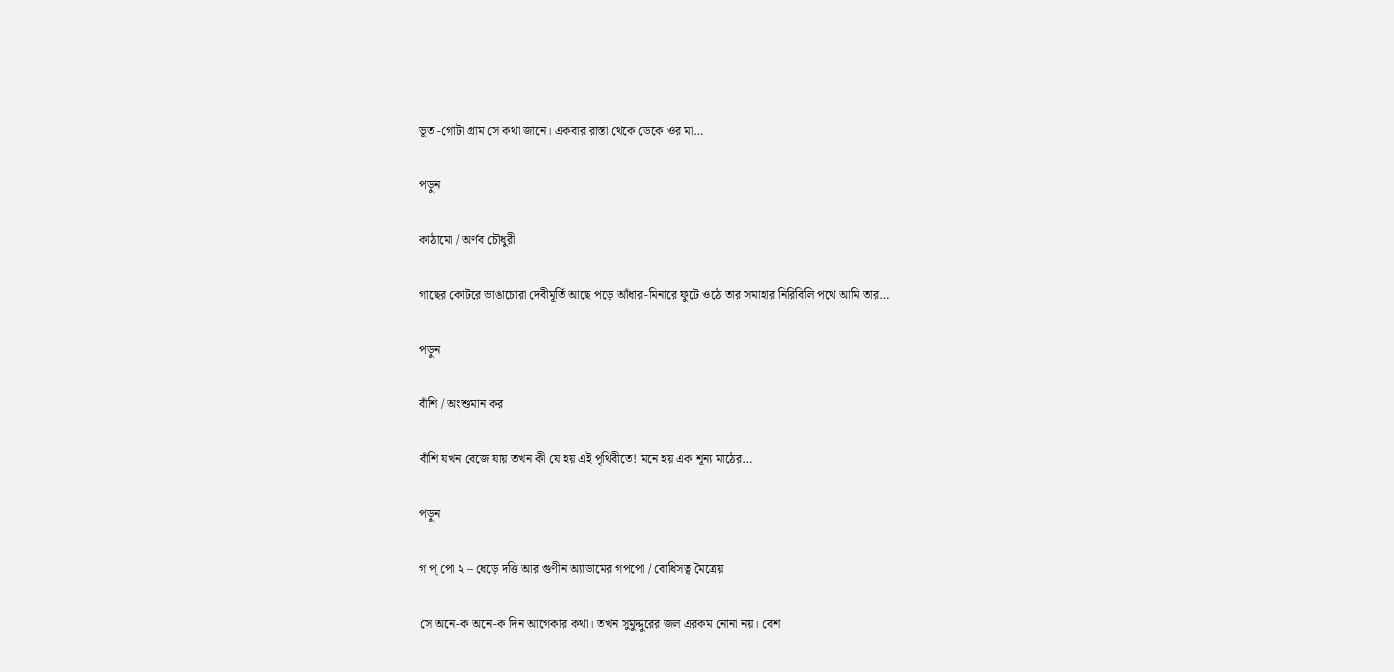ভূত -গোটা গ্রাম সে কথা জানে। একবার রাস্তা থেকে ডেকে ওর মা…

পড়ুন

কাঠামো / অর্ণব চৌধুরী

গাছের কোটরে ভাঙাচোরা দেবীমূর্তি আছে পড়ে আঁধার-মিনারে ফুটে ওঠে তার সমাহার নিরিবিলি পথে আমি তার…

পড়ুন

বাঁশি / অংশুমান কর

বাঁশি যখন বেজে যায় তখন কী যে হয় এই পৃথিবীতে! মনে হয় এক শূন্য মাঠের…

পড়ুন

গ প্ পো ২ – ধেড়ে দত্তি আর গুণীন অ্যাডামের গপপো / বোধিসত্ব মৈত্রেয়

সে অনে-ক অনে-ক দিন আগেকার কথা। তখন সুমুদ্দুরের জল এরকম নোনা নয়। বেশ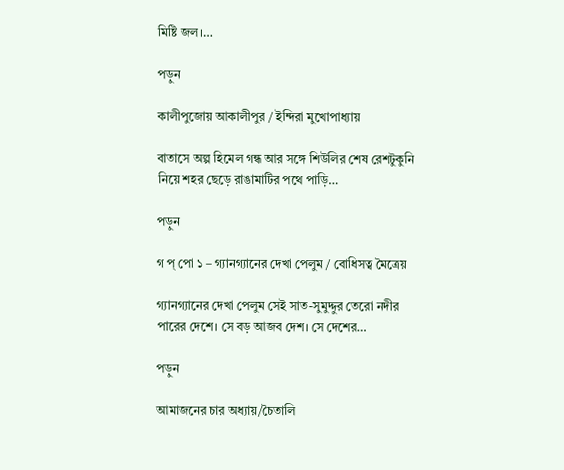মিষ্টি জল।…

পড়ুন

কালীপুজোয় আকালীপুর / ইন্দিরা মুখোপাধ্যায়

বাতাসে অল্প হিমেল গন্ধ আর সঙ্গে শিউলির শেষ রেশটুকুনি নিয়ে শহর ছেড়ে রাঙামাটির পথে পাড়ি…

পড়ুন

গ প্ পো ১ – গ্যানগ্যানের দেখা পেলুম / বোধিসত্ব মৈত্রেয়

গ্যানগ্যানের দেখা পেলুম সেই সাত-সুমুদ্দুর তেরো নদীর পারের দেশে। সে বড় আজব দেশ। সে দেশের…

পড়ুন

আমাজনের চার অধ্যায়/চৈতালি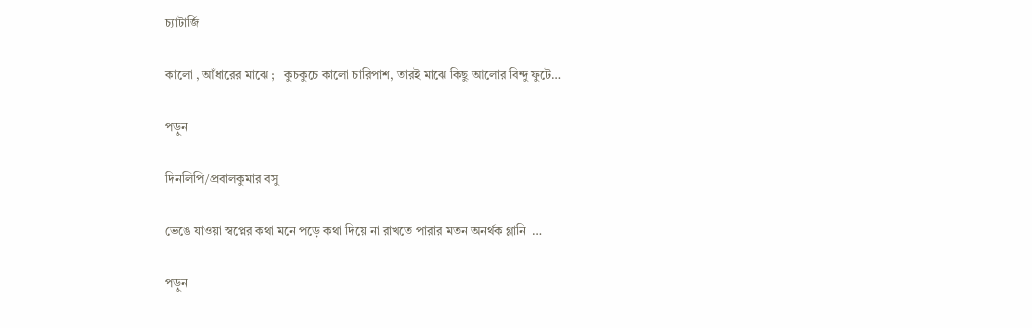চ্যাটার্জি

কালো , আঁধারের মাঝে ;   কুচকুচে কালো চারিপাশ, তারই মাঝে কিছু আলোর বিন্দু ফুটে…

পড়ুন

দিনলিপি/প্রবালকুমার বসু

ভেঙে যাওয়া স্বপ্নের কথা মনে পড়ে কথা দিয়ে না রাখতে পারার মতন অনর্থক গ্লানি  …

পড়ুন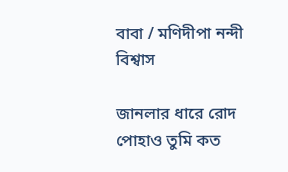বাবা / মণিদীপা নন্দী বিশ্বাস

জানলার ধারে রোদ পোহাও তুমি কত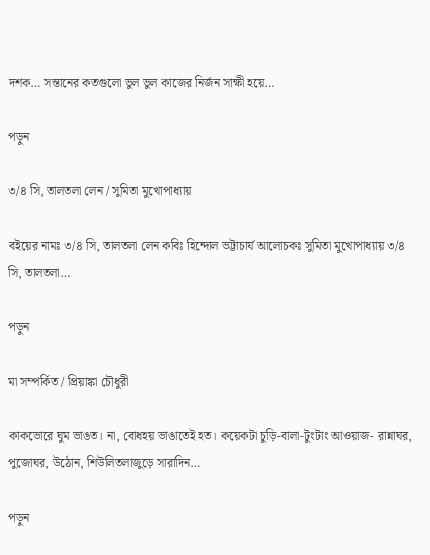দশক… সন্তানের কতগুলো ভুল ভুল কাজের নির্জন সাক্ষী হয়ে…

পড়ুন

৩/৪ সি, তালতলা লেন / সুমিতা মুখোপাধ্যায়

বইয়ের নামঃ ৩/৪ সি, তালতলা লেন কবিঃ হিন্দোল ভট্টাচার্য আলোচকঃ সুমিতা মুখোপাধ্যায় ৩/৪ সি, তালতলা…

পড়ুন

মা সম্পর্কিত / প্রিয়াঙ্কা চৌধুরী

কাকভোরে ঘুম ভাঙত। না, বোধহয় ভাঙাতেই হত। কয়েকটা চুড়ি-বালা-টুংটাং আওয়াজ- রান্নাঘর, পুজোঘর, উঠোন, শিউলিতলাজুড়ে সারাদিন…

পড়ুন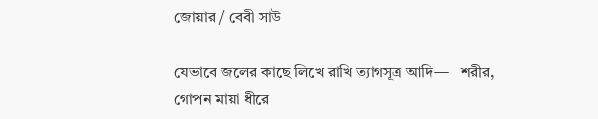জোয়ার / বেবী সাউ

যেভাবে জলের কাছে লিখে রাখি ত্যাগসূত্র আদি—   শরীর, গোপন মায়া ধীরে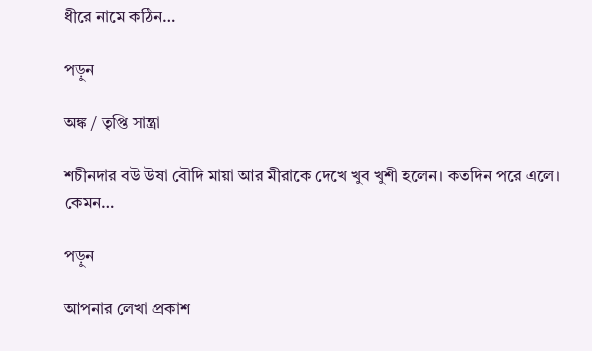ধীরে নামে কঠিন…

পড়ুন

অঙ্ক / তৃপ্তি সান্ত্রা

শচীনদার বউ উষা বৌদি মায়া আর মীরাকে দেখে খুব খুশী হলেন। কতদিন পরে এলে। কেমন…

পড়ুন

আপনার লেখা প্রকাশ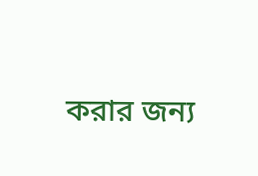করার জন্য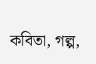কবিতা, গল্প,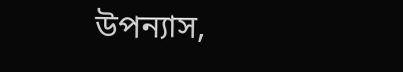উপন্যাস,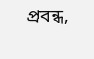প্রবন্ধ,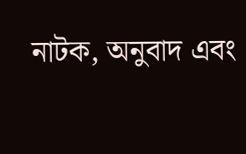নাটক, অনুবাদ এবং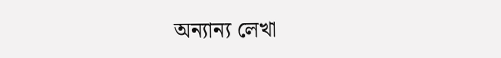অন্যান্য লেখা